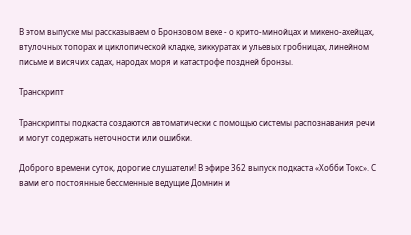В этом выпуске мы рассказываем о Бронзовом веке - о крито-минойцах и микено-ахейцах, втулочных топорах и циклопической кладке, зиккуратах и ульевых гробницах, линейном письме и висячих садах, народах моря и катастрофе поздней бронзы.

Транскрипт

Транскрипты подкаста создаются автоматически с помощью системы распознавания речи и могут содержать неточности или ошибки.

Доброго времени суток, дорогие слушатели! В эфире 362 выпуск подкаста «Хобби Токс». С вами его постоянные бессменные ведущие Домнин и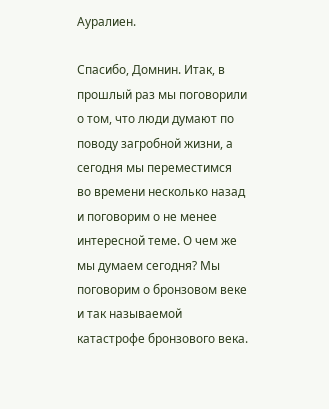Ауралиен.

Спасибо, Домнин. Итак, в прошлый раз мы поговорили о том, что люди думают по поводу загробной жизни, а сегодня мы переместимся во времени несколько назад и поговорим о не менее интересной теме. О чем же мы думаем сегодня? Мы поговорим о бронзовом веке и так называемой катастрофе бронзового века.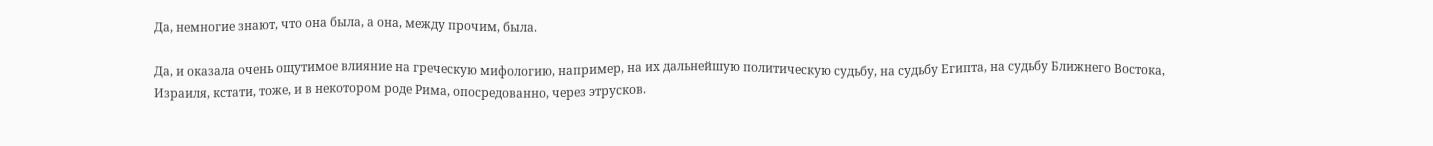Да, немногие знают, что она была, а она, между прочим, была.

Да, и оказала очень ощутимое влияние на греческую мифологию, например, на их дальнейшую политическую судьбу, на судьбу Египта, на судьбу Ближнего Востока, Израиля, кстати, тоже, и в некотором роде Рима, опосредованно, через этрусков.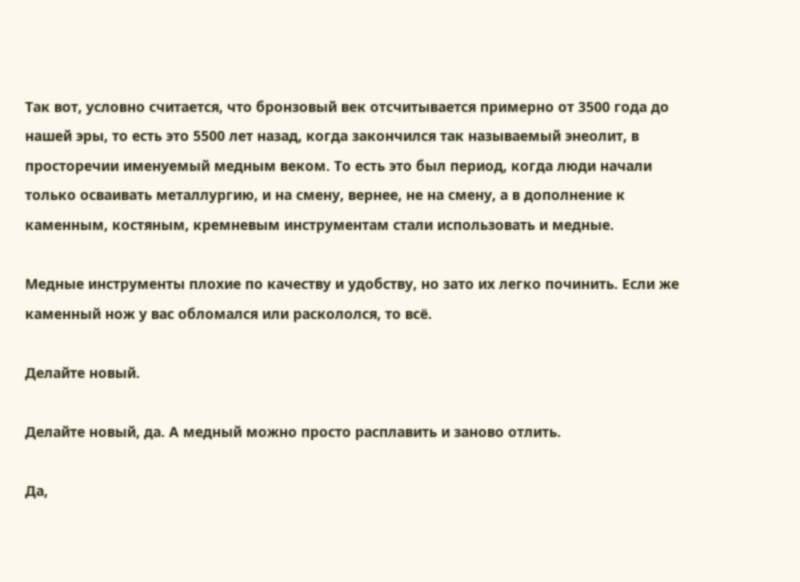Так вот, условно считается, что бронзовый век отсчитывается примерно от 3500 года до нашей эры, то есть это 5500 лет назад, когда закончился так называемый энеолит, в просторечии именуемый медным веком. То есть это был период, когда люди начали только осваивать металлургию, и на смену, вернее, не на смену, а в дополнение к каменным, костяным, кремневым инструментам стали использовать и медные.

Медные инструменты плохие по качеству и удобству, но зато их легко починить. Если же каменный нож у вас обломался или раскололся, то всё.

Делайте новый.

Делайте новый, да. А медный можно просто расплавить и заново отлить.

Да,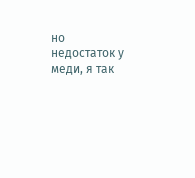но недостаток у меди, я так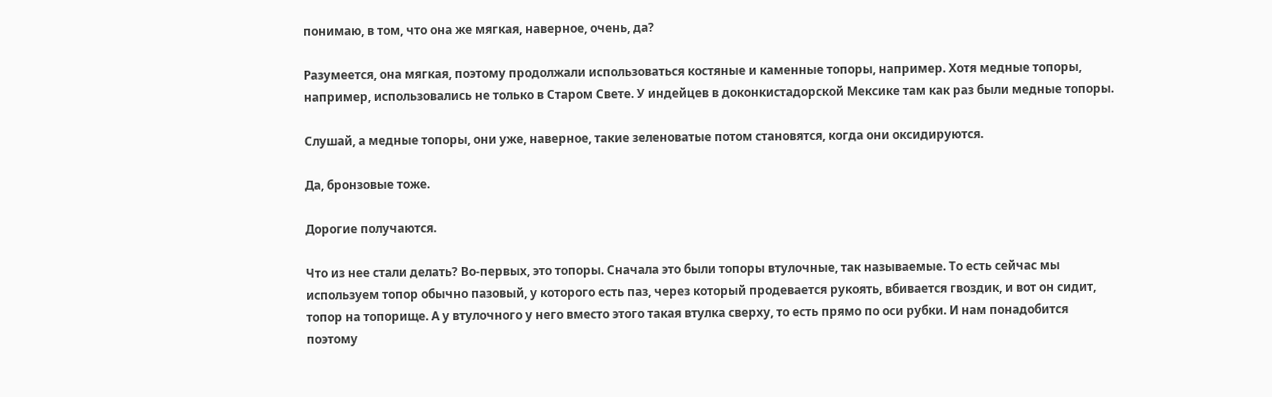понимаю, в том, что она же мягкая, наверное, очень, да?

Разумеется, она мягкая, поэтому продолжали использоваться костяные и каменные топоры, например. Хотя медные топоры, например, использовались не только в Старом Свете. У индейцев в доконкистадорской Мексике там как раз были медные топоры.

Слушай, а медные топоры, они уже, наверное, такие зеленоватые потом становятся, когда они оксидируются.

Да, бронзовые тоже.

Дорогие получаются.

Что из нее стали делать? Во-первых, это топоры. Сначала это были топоры втулочные, так называемые. То есть сейчас мы используем топор обычно пазовый, у которого есть паз, через который продевается рукоять, вбивается гвоздик, и вот он сидит, топор на топорище. А у втулочного у него вместо этого такая втулка сверху, то есть прямо по оси рубки. И нам понадобится поэтому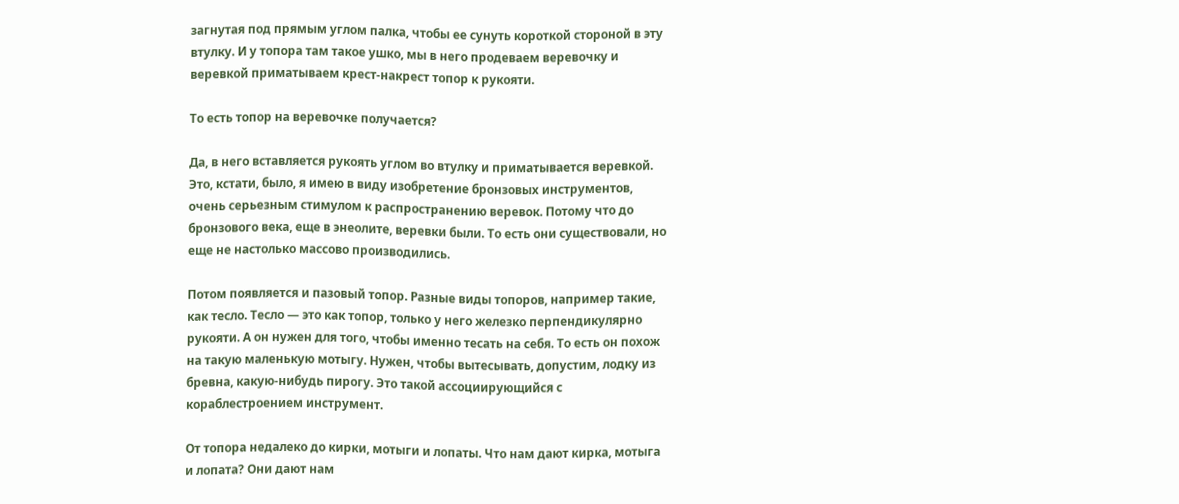загнутая под прямым углом палка, чтобы ее сунуть короткой стороной в эту втулку. И у топора там такое ушко, мы в него продеваем веревочку и веревкой приматываем крест-накрест топор к рукояти.

То есть топор на веревочке получается?

Да, в него вставляется рукоять углом во втулку и приматывается веревкой. Это, кстати, было, я имею в виду изобретение бронзовых инструментов, очень серьезным стимулом к распространению веревок. Потому что до бронзового века, еще в энеолите, веревки были. То есть они существовали, но еще не настолько массово производились.

Потом появляется и пазовый топор. Разные виды топоров, например такие, как тесло. Тесло — это как топор, только у него железко перпендикулярно рукояти. А он нужен для того, чтобы именно тесать на себя. То есть он похож на такую маленькую мотыгу. Нужен, чтобы вытесывать, допустим, лодку из бревна, какую-нибудь пирогу. Это такой ассоциирующийся с кораблестроением инструмент.

От топора недалеко до кирки, мотыги и лопаты. Что нам дают кирка, мотыга и лопата? Они дают нам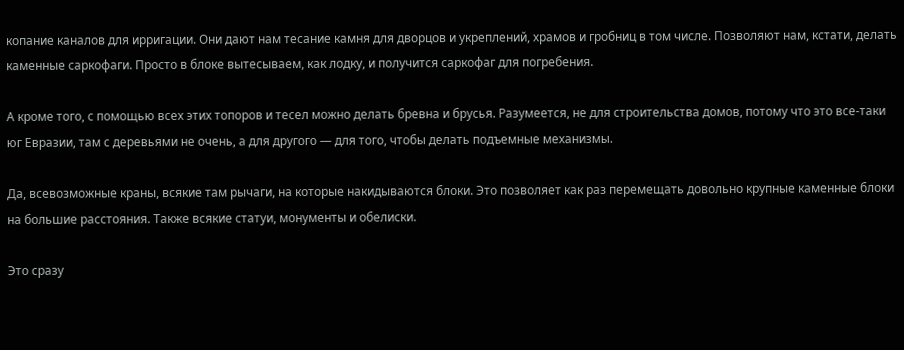копание каналов для ирригации. Они дают нам тесание камня для дворцов и укреплений, храмов и гробниц в том числе. Позволяют нам, кстати, делать каменные саркофаги. Просто в блоке вытесываем, как лодку, и получится саркофаг для погребения.

А кроме того, с помощью всех этих топоров и тесел можно делать бревна и брусья. Разумеется, не для строительства домов, потому что это все-таки юг Евразии, там с деревьями не очень, а для другого — для того, чтобы делать подъемные механизмы.

Да, всевозможные краны, всякие там рычаги, на которые накидываются блоки. Это позволяет как раз перемещать довольно крупные каменные блоки на большие расстояния. Также всякие статуи, монументы и обелиски.

Это сразу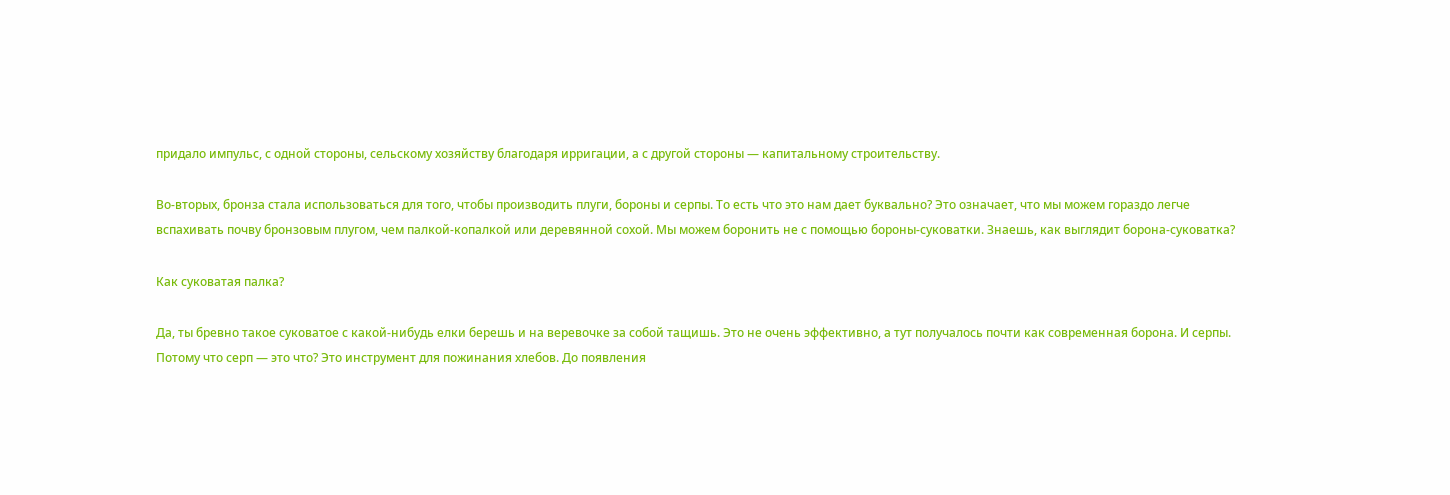придало импульс, с одной стороны, сельскому хозяйству благодаря ирригации, а с другой стороны — капитальному строительству.

Во-вторых, бронза стала использоваться для того, чтобы производить плуги, бороны и серпы. То есть что это нам дает буквально? Это означает, что мы можем гораздо легче вспахивать почву бронзовым плугом, чем палкой-копалкой или деревянной сохой. Мы можем боронить не с помощью бороны-суковатки. Знаешь, как выглядит борона-суковатка?

Как суковатая палка?

Да, ты бревно такое суковатое с какой-нибудь елки берешь и на веревочке за собой тащишь. Это не очень эффективно, а тут получалось почти как современная борона. И серпы. Потому что серп — это что? Это инструмент для пожинания хлебов. До появления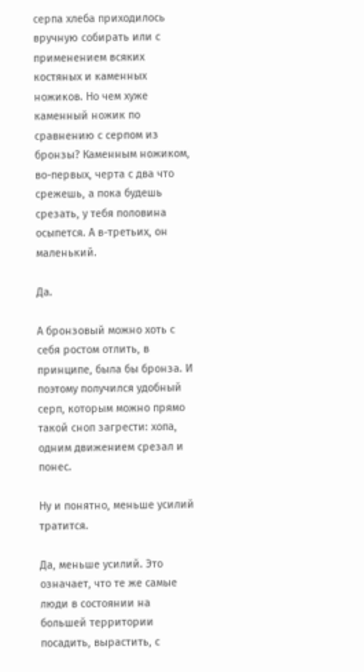серпа хлеба приходилось вручную собирать или с применением всяких костяных и каменных ножиков. Но чем хуже каменный ножик по сравнению с серпом из бронзы? Каменным ножиком, во-первых, черта с два что срежешь, а пока будешь срезать, у тебя половина осыпется. А в-третьих, он маленький.

Да.

А бронзовый можно хоть с себя ростом отлить, в принципе, была бы бронза. И поэтому получился удобный серп, которым можно прямо такой сноп загрести: хопа, одним движением срезал и понес.

Ну и понятно, меньше усилий тратится.

Да, меньше усилий. Это означает, что те же самые люди в состоянии на большей территории посадить, вырастить, с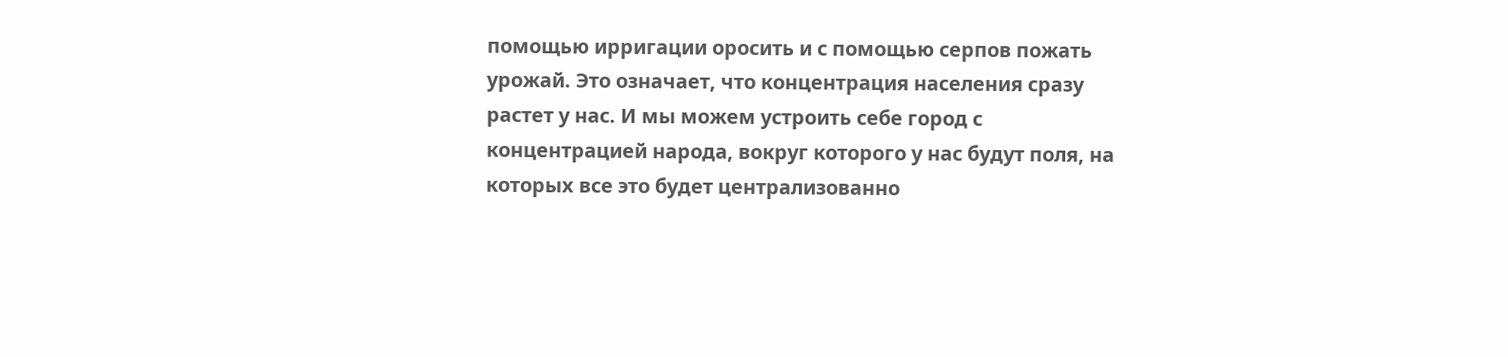помощью ирригации оросить и с помощью серпов пожать урожай. Это означает, что концентрация населения сразу растет у нас. И мы можем устроить себе город с концентрацией народа, вокруг которого у нас будут поля, на которых все это будет централизованно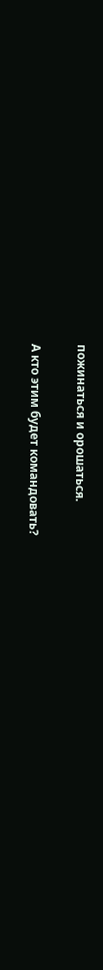пожинаться и орошаться.

А кто этим будет командовать?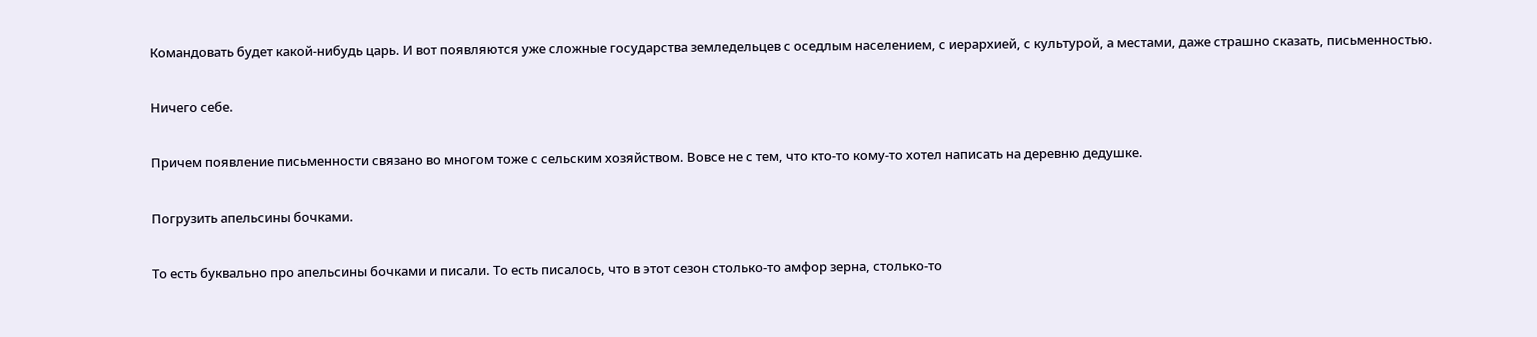Командовать будет какой-нибудь царь. И вот появляются уже сложные государства земледельцев с оседлым населением, с иерархией, с культурой, а местами, даже страшно сказать, письменностью.

Ничего себе.

Причем появление письменности связано во многом тоже с сельским хозяйством. Вовсе не с тем, что кто-то кому-то хотел написать на деревню дедушке.

Погрузить апельсины бочками.

То есть буквально про апельсины бочками и писали. То есть писалось, что в этот сезон столько-то амфор зерна, столько-то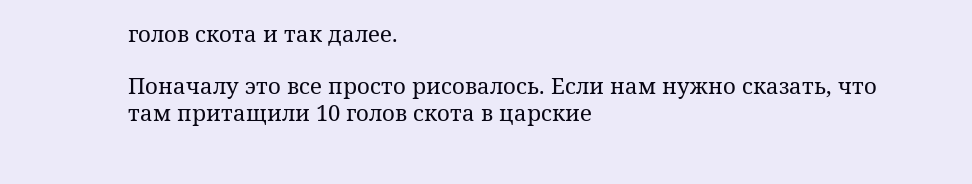голов скота и так далее.

Поначалу это все просто рисовалось. Если нам нужно сказать, что там притащили 10 голов скота в царские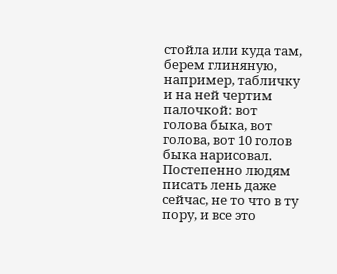стойла или куда там, берем глиняную, например, табличку и на ней чертим палочкой: вот голова быка, вот голова, вот 10 голов быка нарисовал. Постепенно людям писать лень даже сейчас, не то что в ту пору, и все это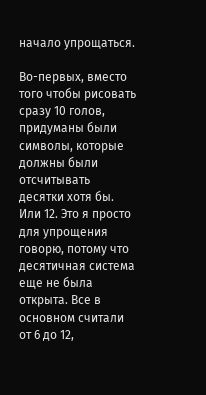начало упрощаться.

Во-первых, вместо того чтобы рисовать сразу 10 голов, придуманы были символы, которые должны были отсчитывать десятки хотя бы. Или 12. Это я просто для упрощения говорю, потому что десятичная система еще не была открыта. Все в основном считали от 6 до 12,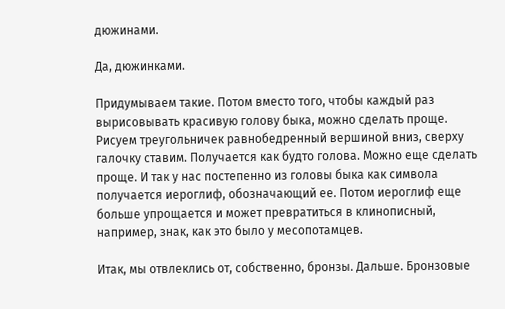дюжинами.

Да, дюжинками.

Придумываем такие. Потом вместо того, чтобы каждый раз вырисовывать красивую голову быка, можно сделать проще. Рисуем треугольничек равнобедренный вершиной вниз, сверху галочку ставим. Получается как будто голова. Можно еще сделать проще. И так у нас постепенно из головы быка как символа получается иероглиф, обозначающий ее. Потом иероглиф еще больше упрощается и может превратиться в клинописный, например, знак, как это было у месопотамцев.

Итак, мы отвлеклись от, собственно, бронзы. Дальше. Бронзовые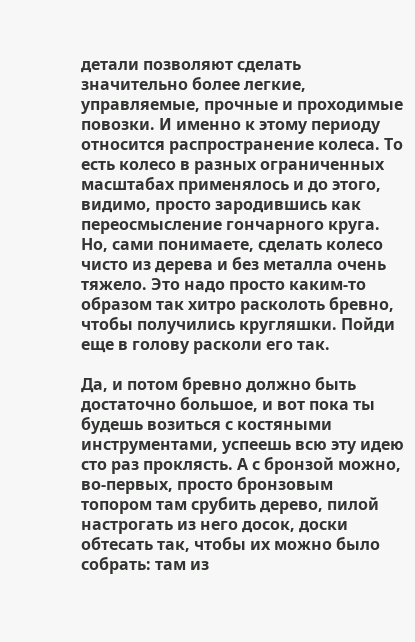детали позволяют сделать значительно более легкие, управляемые, прочные и проходимые повозки. И именно к этому периоду относится распространение колеса. То есть колесо в разных ограниченных масштабах применялось и до этого, видимо, просто зародившись как переосмысление гончарного круга. Но, сами понимаете, сделать колесо чисто из дерева и без металла очень тяжело. Это надо просто каким-то образом так хитро расколоть бревно, чтобы получились кругляшки. Пойди еще в голову расколи его так.

Да, и потом бревно должно быть достаточно большое, и вот пока ты будешь возиться с костяными инструментами, успеешь всю эту идею сто раз проклясть. А с бронзой можно, во-первых, просто бронзовым топором там срубить дерево, пилой настрогать из него досок, доски обтесать так, чтобы их можно было собрать: там из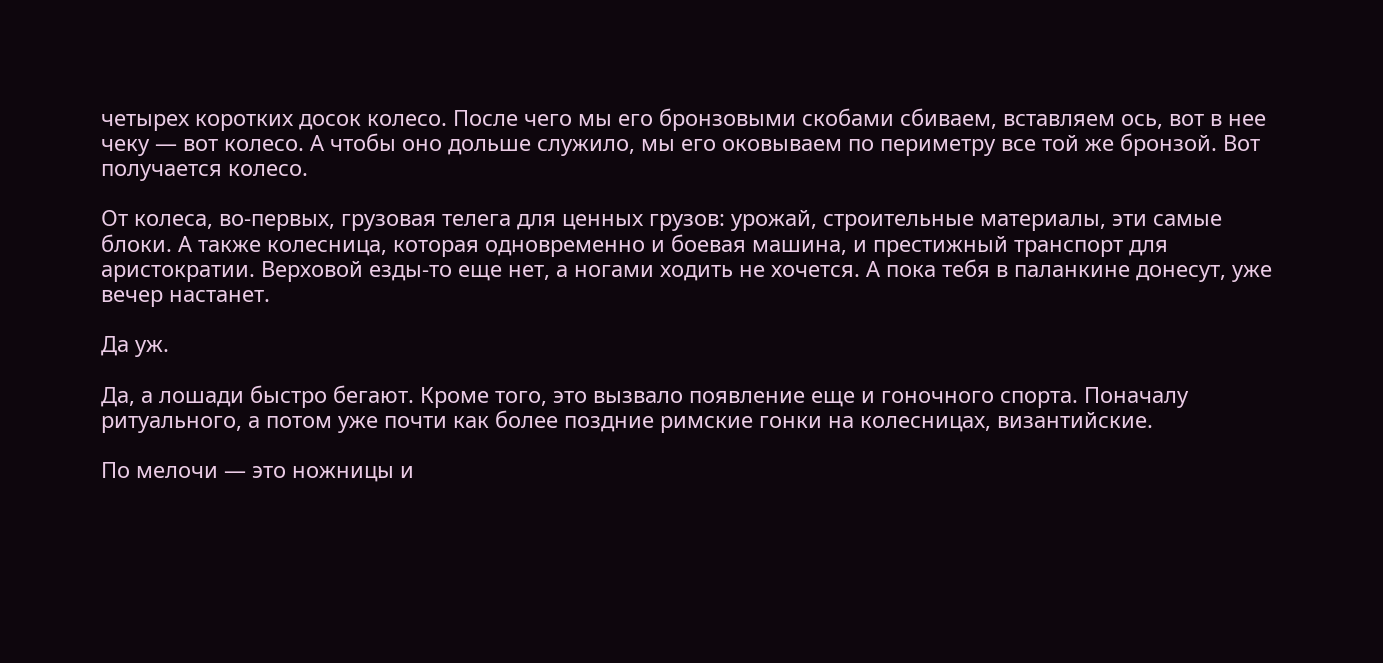четырех коротких досок колесо. После чего мы его бронзовыми скобами сбиваем, вставляем ось, вот в нее чеку — вот колесо. А чтобы оно дольше служило, мы его оковываем по периметру все той же бронзой. Вот получается колесо.

От колеса, во-первых, грузовая телега для ценных грузов: урожай, строительные материалы, эти самые блоки. А также колесница, которая одновременно и боевая машина, и престижный транспорт для аристократии. Верховой езды-то еще нет, а ногами ходить не хочется. А пока тебя в паланкине донесут, уже вечер настанет.

Да уж.

Да, а лошади быстро бегают. Кроме того, это вызвало появление еще и гоночного спорта. Поначалу ритуального, а потом уже почти как более поздние римские гонки на колесницах, византийские.

По мелочи — это ножницы и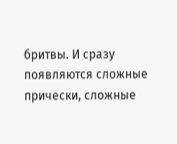бритвы. И сразу появляются сложные прически, сложные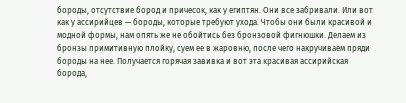бороды, отсутствие бород и причесок, как у египтян. Они все забривали. Или вот как у ассирийцев — бороды, которые требуют ухода. Чтобы они были красивой и модной формы, нам опять же не обойтись без бронзовой фигнюшки. Делаем из бронзы примитивную плойку, суем ее в жаровню, после чего накручиваем пряди бороды на нее. Получается горячая завивка и вот эта красивая ассирийская борода,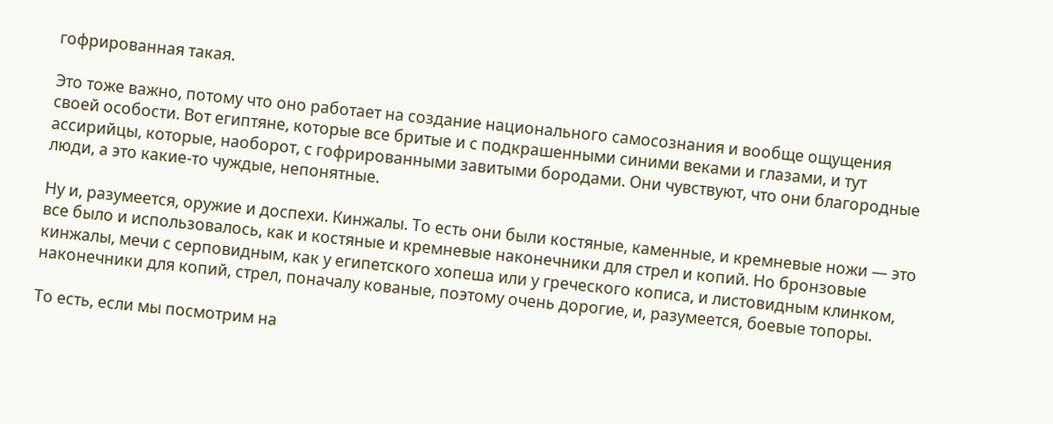гофрированная такая.

Это тоже важно, потому что оно работает на создание национального самосознания и вообще ощущения своей особости. Вот египтяне, которые все бритые и с подкрашенными синими веками и глазами, и тут ассирийцы, которые, наоборот, с гофрированными завитыми бородами. Они чувствуют, что они благородные люди, а это какие-то чуждые, непонятные.

Ну и, разумеется, оружие и доспехи. Кинжалы. То есть они были костяные, каменные, и кремневые ножи — это все было и использовалось, как и костяные и кремневые наконечники для стрел и копий. Но бронзовые кинжалы, мечи с серповидным, как у египетского хопеша или у греческого кописа, и листовидным клинком, наконечники для копий, стрел, поначалу кованые, поэтому очень дорогие, и, разумеется, боевые топоры.

То есть, если мы посмотрим на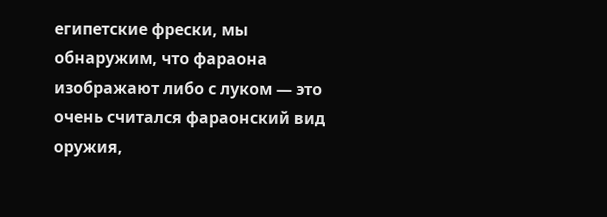египетские фрески, мы обнаружим, что фараона изображают либо с луком — это очень считался фараонский вид оружия,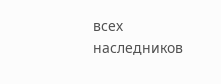всех наследников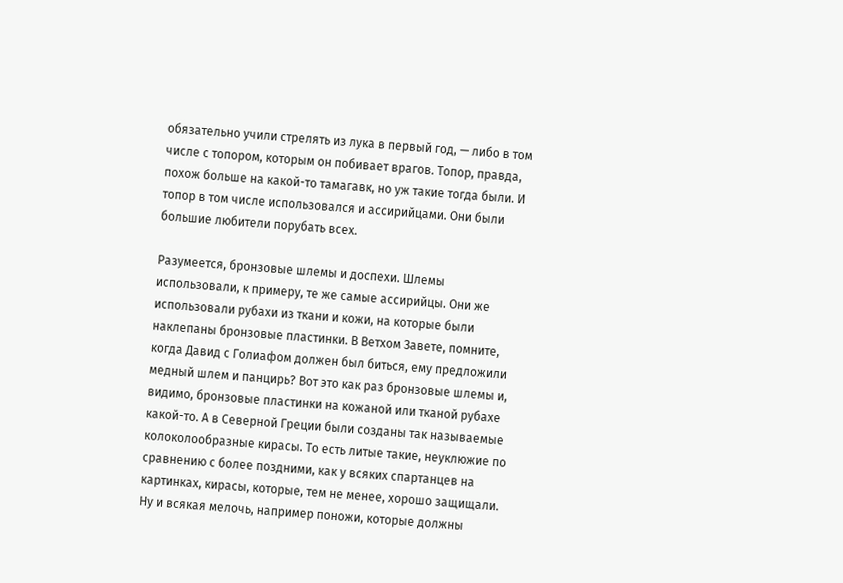обязательно учили стрелять из лука в первый год, — либо в том числе с топором, которым он побивает врагов. Топор, правда, похож больше на какой-то тамагавк, но уж такие тогда были. И топор в том числе использовался и ассирийцами. Они были большие любители порубать всех.

Разумеется, бронзовые шлемы и доспехи. Шлемы использовали, к примеру, те же самые ассирийцы. Они же использовали рубахи из ткани и кожи, на которые были наклепаны бронзовые пластинки. В Ветхом Завете, помните, когда Давид с Голиафом должен был биться, ему предложили медный шлем и панцирь? Вот это как раз бронзовые шлемы и, видимо, бронзовые пластинки на кожаной или тканой рубахе какой-то. А в Северной Греции были созданы так называемые колоколообразные кирасы. То есть литые такие, неуклюжие по сравнению с более поздними, как у всяких спартанцев на картинках, кирасы, которые, тем не менее, хорошо защищали. Ну и всякая мелочь, например поножи, которые должны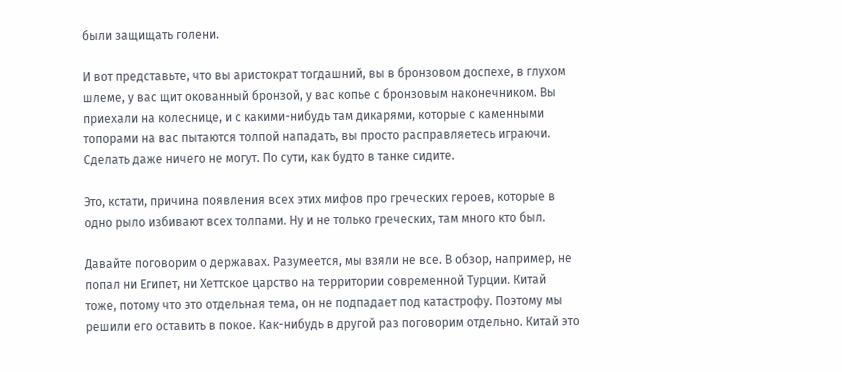были защищать голени.

И вот представьте, что вы аристократ тогдашний, вы в бронзовом доспехе, в глухом шлеме, у вас щит окованный бронзой, у вас копье с бронзовым наконечником. Вы приехали на колеснице, и с какими-нибудь там дикарями, которые с каменными топорами на вас пытаются толпой нападать, вы просто расправляетесь играючи. Сделать даже ничего не могут. По сути, как будто в танке сидите.

Это, кстати, причина появления всех этих мифов про греческих героев, которые в одно рыло избивают всех толпами. Ну и не только греческих, там много кто был.

Давайте поговорим о державах. Разумеется, мы взяли не все. В обзор, например, не попал ни Египет, ни Хеттское царство на территории современной Турции. Китай тоже, потому что это отдельная тема, он не подпадает под катастрофу. Поэтому мы решили его оставить в покое. Как-нибудь в другой раз поговорим отдельно. Китай это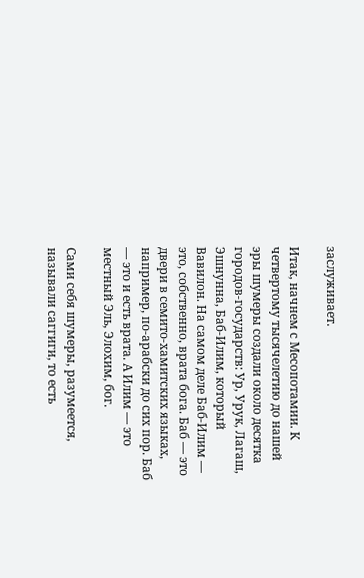заслуживает.

Итак, начнем с Месопотамии. К четвертому тысячелетию до нашей эры шумеры создали около десятка городов-государств: Ур, Урук, Лагаш, Эшнунна, Баб-Илим, который Вавилон. На самом деле Баб-Илим — это, собственно, врата бога. Баб — это двери в семито-хамитских языках, например, по-арабски до сих пор. Баб — это и есть врата. А Илим — это местный Эль, Элохим, бог.

Сами себя шумеры, разумеется, называли саггиги, то есть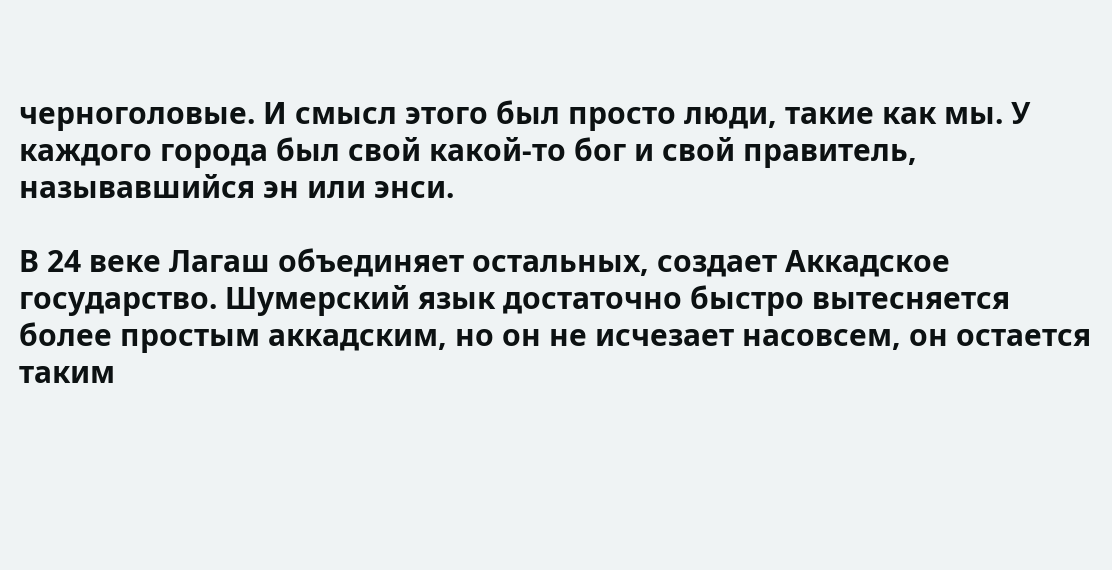черноголовые. И смысл этого был просто люди, такие как мы. У каждого города был свой какой-то бог и свой правитель, называвшийся эн или энси.

В 24 веке Лагаш объединяет остальных, создает Аккадское государство. Шумерский язык достаточно быстро вытесняется более простым аккадским, но он не исчезает насовсем, он остается таким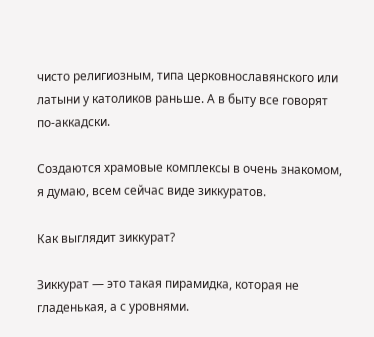чисто религиозным, типа церковнославянского или латыни у католиков раньше. А в быту все говорят по-аккадски.

Создаются храмовые комплексы в очень знакомом, я думаю, всем сейчас виде зиккуратов.

Как выглядит зиккурат?

Зиккурат — это такая пирамидка, которая не гладенькая, а с уровнями.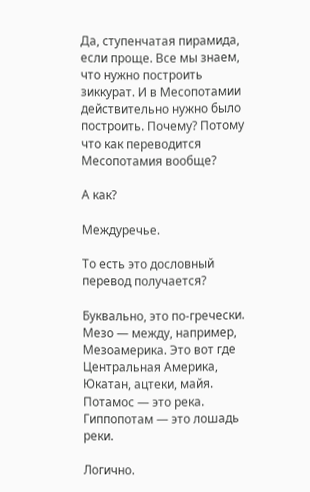Да, ступенчатая пирамида, если проще. Все мы знаем, что нужно построить зиккурат. И в Месопотамии действительно нужно было построить. Почему? Потому что как переводится Месопотамия вообще?

А как?

Междуречье.

То есть это дословный перевод получается?

Буквально, это по-гречески. Мезо — между, например, Мезоамерика. Это вот где Центральная Америка, Юкатан, ацтеки, майя. Потамос — это река. Гиппопотам — это лошадь реки.

Логично.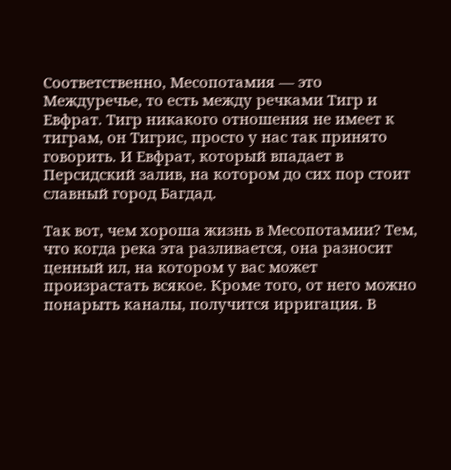Соответственно, Месопотамия — это Междуречье, то есть между речками Тигр и Евфрат. Тигр никакого отношения не имеет к тиграм, он Тигрис, просто у нас так принято говорить. И Евфрат, который впадает в Персидский залив, на котором до сих пор стоит славный город Багдад.

Так вот, чем хороша жизнь в Месопотамии? Тем, что когда река эта разливается, она разносит ценный ил, на котором у вас может произрастать всякое. Кроме того, от него можно понарыть каналы, получится ирригация. В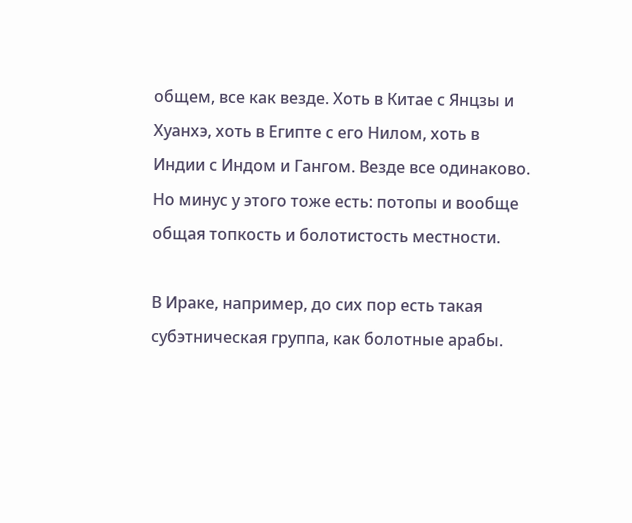общем, все как везде. Хоть в Китае с Янцзы и Хуанхэ, хоть в Египте с его Нилом, хоть в Индии с Индом и Гангом. Везде все одинаково. Но минус у этого тоже есть: потопы и вообще общая топкость и болотистость местности.

В Ираке, например, до сих пор есть такая субэтническая группа, как болотные арабы.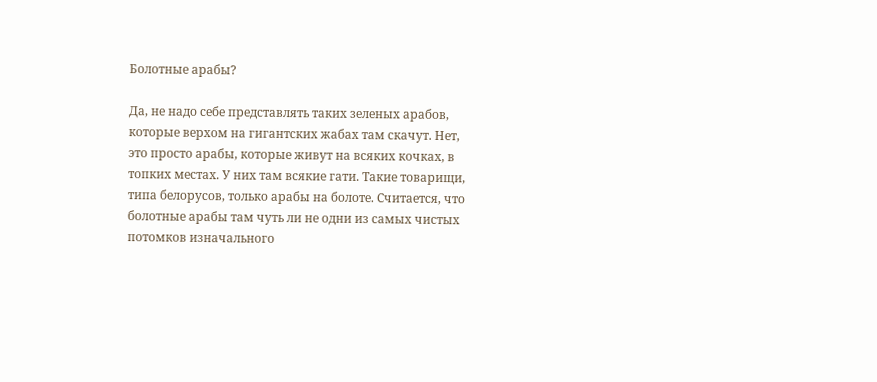Болотные арабы?

Да, не надо себе представлять таких зеленых арабов, которые верхом на гигантских жабах там скачут. Нет, это просто арабы, которые живут на всяких кочках, в топких местах. У них там всякие гати. Такие товарищи, типа белорусов, только арабы на болоте. Считается, что болотные арабы там чуть ли не одни из самых чистых потомков изначального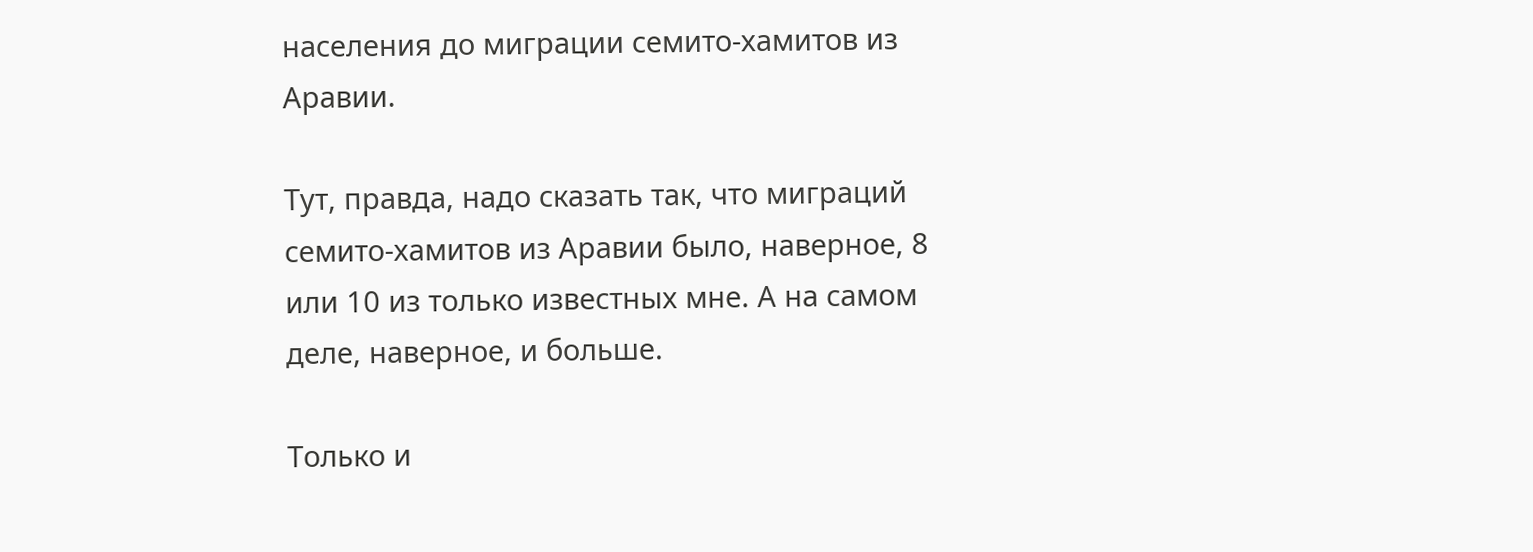населения до миграции семито-хамитов из Аравии.

Тут, правда, надо сказать так, что миграций семито-хамитов из Аравии было, наверное, 8 или 10 из только известных мне. А на самом деле, наверное, и больше.

Только и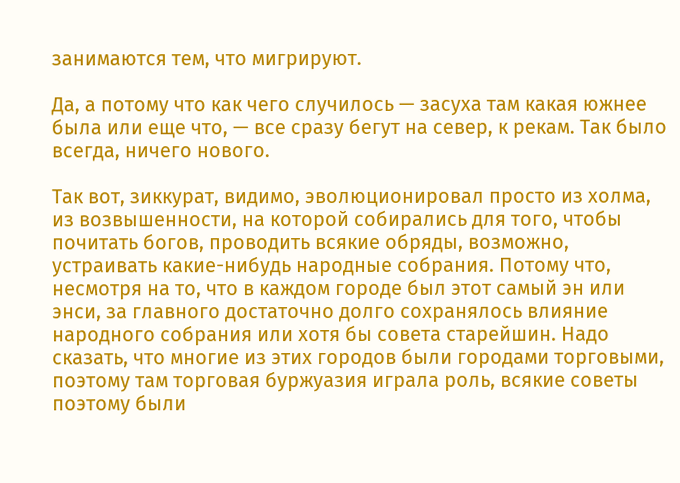занимаются тем, что мигрируют.

Да, а потому что как чего случилось — засуха там какая южнее была или еще что, — все сразу бегут на север, к рекам. Так было всегда, ничего нового.

Так вот, зиккурат, видимо, эволюционировал просто из холма, из возвышенности, на которой собирались для того, чтобы почитать богов, проводить всякие обряды, возможно, устраивать какие-нибудь народные собрания. Потому что, несмотря на то, что в каждом городе был этот самый эн или энси, за главного достаточно долго сохранялось влияние народного собрания или хотя бы совета старейшин. Надо сказать, что многие из этих городов были городами торговыми, поэтому там торговая буржуазия играла роль, всякие советы поэтому были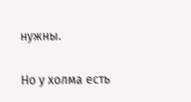нужны.

Но у холма есть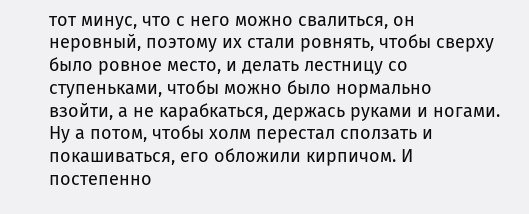тот минус, что с него можно свалиться, он неровный, поэтому их стали ровнять, чтобы сверху было ровное место, и делать лестницу со ступеньками, чтобы можно было нормально взойти, а не карабкаться, держась руками и ногами. Ну а потом, чтобы холм перестал сползать и покашиваться, его обложили кирпичом. И постепенно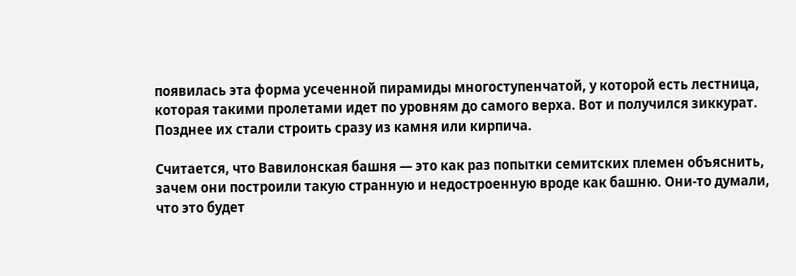появилась эта форма усеченной пирамиды многоступенчатой, у которой есть лестница, которая такими пролетами идет по уровням до самого верха. Вот и получился зиккурат. Позднее их стали строить сразу из камня или кирпича.

Считается, что Вавилонская башня — это как раз попытки семитских племен объяснить, зачем они построили такую странную и недостроенную вроде как башню. Они-то думали, что это будет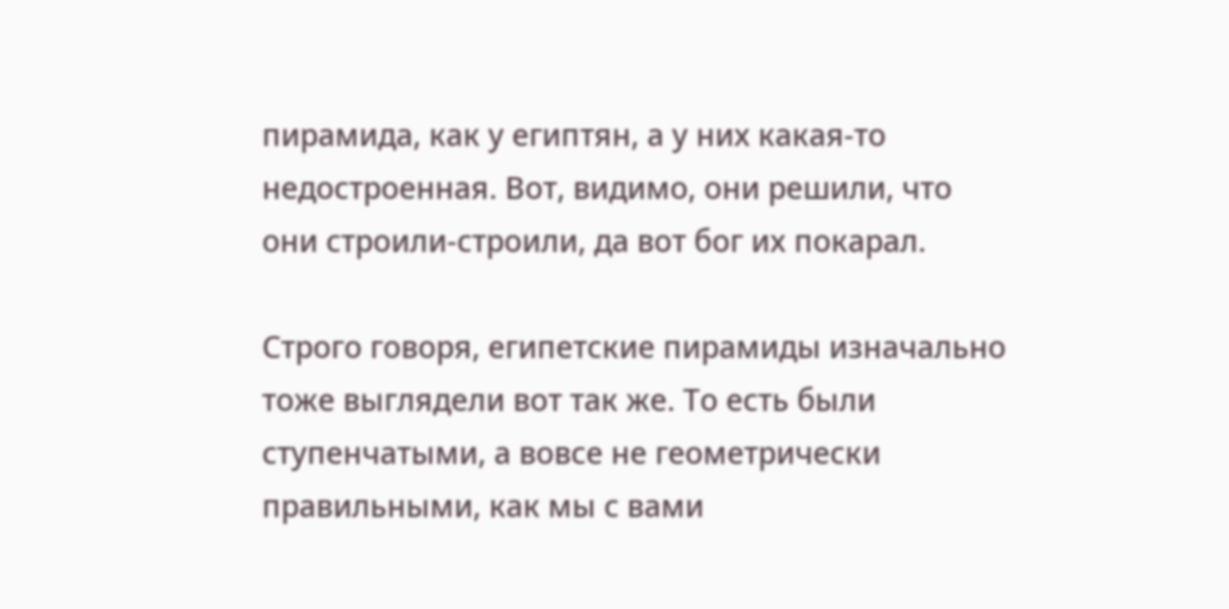пирамида, как у египтян, а у них какая-то недостроенная. Вот, видимо, они решили, что они строили-строили, да вот бог их покарал.

Строго говоря, египетские пирамиды изначально тоже выглядели вот так же. То есть были ступенчатыми, а вовсе не геометрически правильными, как мы с вами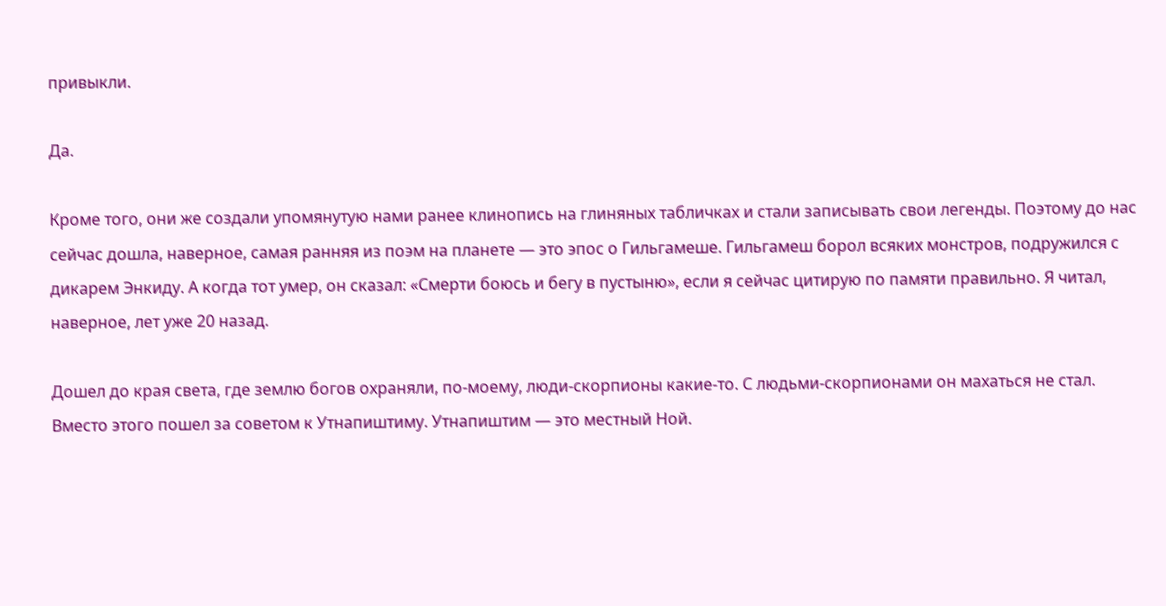привыкли.

Да.

Кроме того, они же создали упомянутую нами ранее клинопись на глиняных табличках и стали записывать свои легенды. Поэтому до нас сейчас дошла, наверное, самая ранняя из поэм на планете — это эпос о Гильгамеше. Гильгамеш борол всяких монстров, подружился с дикарем Энкиду. А когда тот умер, он сказал: «Смерти боюсь и бегу в пустыню», если я сейчас цитирую по памяти правильно. Я читал, наверное, лет уже 20 назад.

Дошел до края света, где землю богов охраняли, по-моему, люди-скорпионы какие-то. С людьми-скорпионами он махаться не стал. Вместо этого пошел за советом к Утнапиштиму. Утнапиштим — это местный Ной.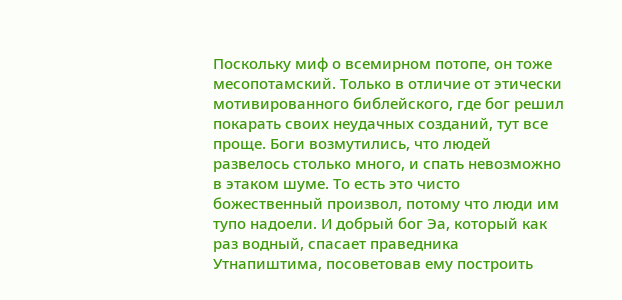Поскольку миф о всемирном потопе, он тоже месопотамский. Только в отличие от этически мотивированного библейского, где бог решил покарать своих неудачных созданий, тут все проще. Боги возмутились, что людей развелось столько много, и спать невозможно в этаком шуме. То есть это чисто божественный произвол, потому что люди им тупо надоели. И добрый бог Эа, который как раз водный, спасает праведника Утнапиштима, посоветовав ему построить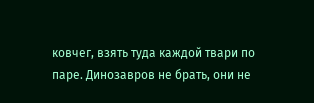ковчег, взять туда каждой твари по паре. Динозавров не брать, они не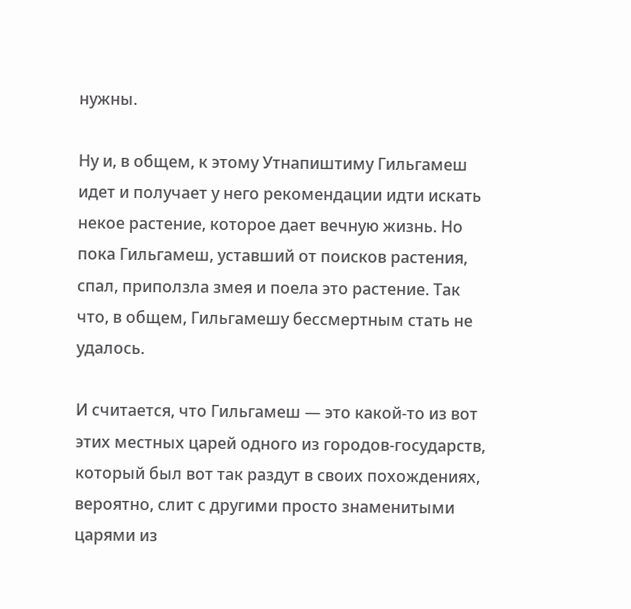нужны.

Ну и, в общем, к этому Утнапиштиму Гильгамеш идет и получает у него рекомендации идти искать некое растение, которое дает вечную жизнь. Но пока Гильгамеш, уставший от поисков растения, спал, приползла змея и поела это растение. Так что, в общем, Гильгамешу бессмертным стать не удалось.

И считается, что Гильгамеш — это какой-то из вот этих местных царей одного из городов-государств, который был вот так раздут в своих похождениях, вероятно, слит с другими просто знаменитыми царями из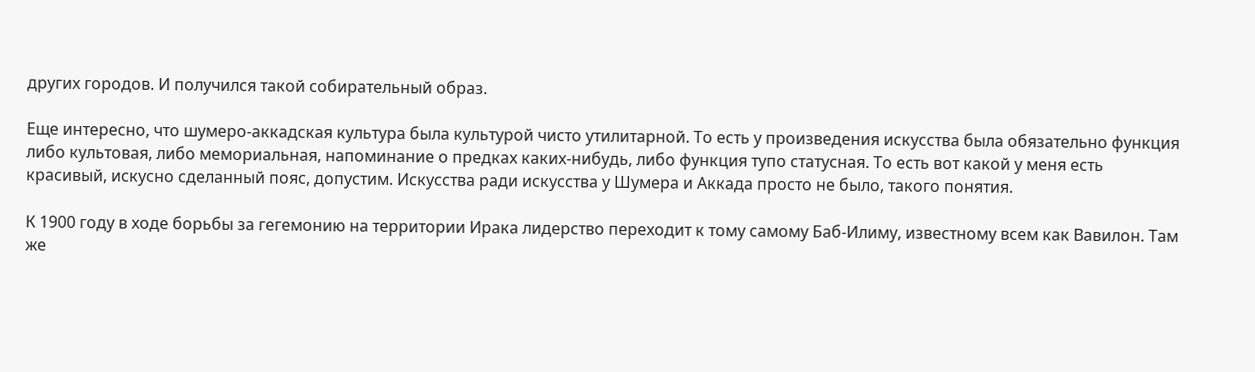других городов. И получился такой собирательный образ.

Еще интересно, что шумеро-аккадская культура была культурой чисто утилитарной. То есть у произведения искусства была обязательно функция либо культовая, либо мемориальная, напоминание о предках каких-нибудь, либо функция тупо статусная. То есть вот какой у меня есть красивый, искусно сделанный пояс, допустим. Искусства ради искусства у Шумера и Аккада просто не было, такого понятия.

К 1900 году в ходе борьбы за гегемонию на территории Ирака лидерство переходит к тому самому Баб-Илиму, известному всем как Вавилон. Там же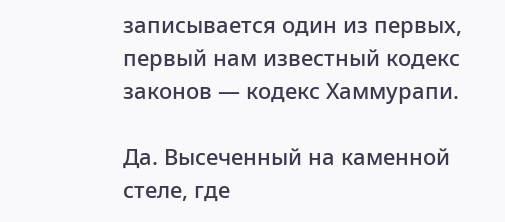записывается один из первых, первый нам известный кодекс законов — кодекс Хаммурапи.

Да. Высеченный на каменной стеле, где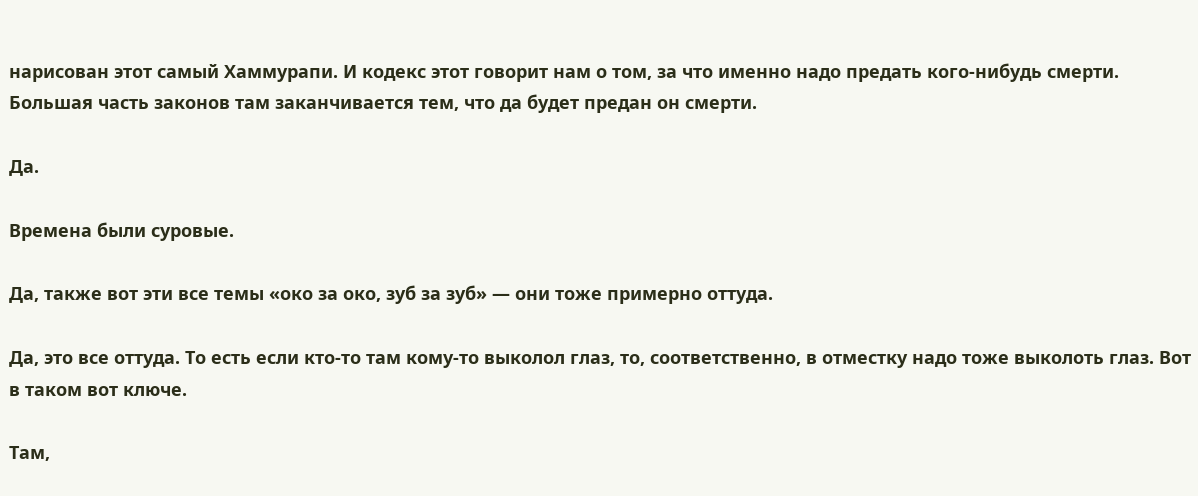нарисован этот самый Хаммурапи. И кодекс этот говорит нам о том, за что именно надо предать кого-нибудь смерти. Большая часть законов там заканчивается тем, что да будет предан он смерти.

Да.

Времена были суровые.

Да, также вот эти все темы «око за око, зуб за зуб» — они тоже примерно оттуда.

Да, это все оттуда. То есть если кто-то там кому-то выколол глаз, то, соответственно, в отместку надо тоже выколоть глаз. Вот в таком вот ключе.

Там,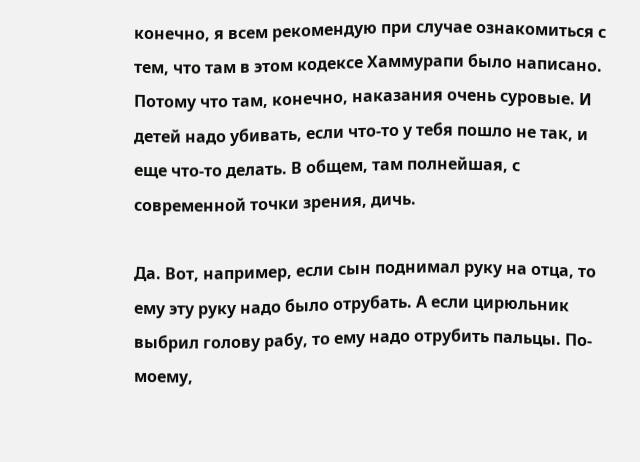конечно, я всем рекомендую при случае ознакомиться с тем, что там в этом кодексе Хаммурапи было написано. Потому что там, конечно, наказания очень суровые. И детей надо убивать, если что-то у тебя пошло не так, и еще что-то делать. В общем, там полнейшая, с современной точки зрения, дичь.

Да. Вот, например, если сын поднимал руку на отца, то ему эту руку надо было отрубать. А если цирюльник выбрил голову рабу, то ему надо отрубить пальцы. По-моему,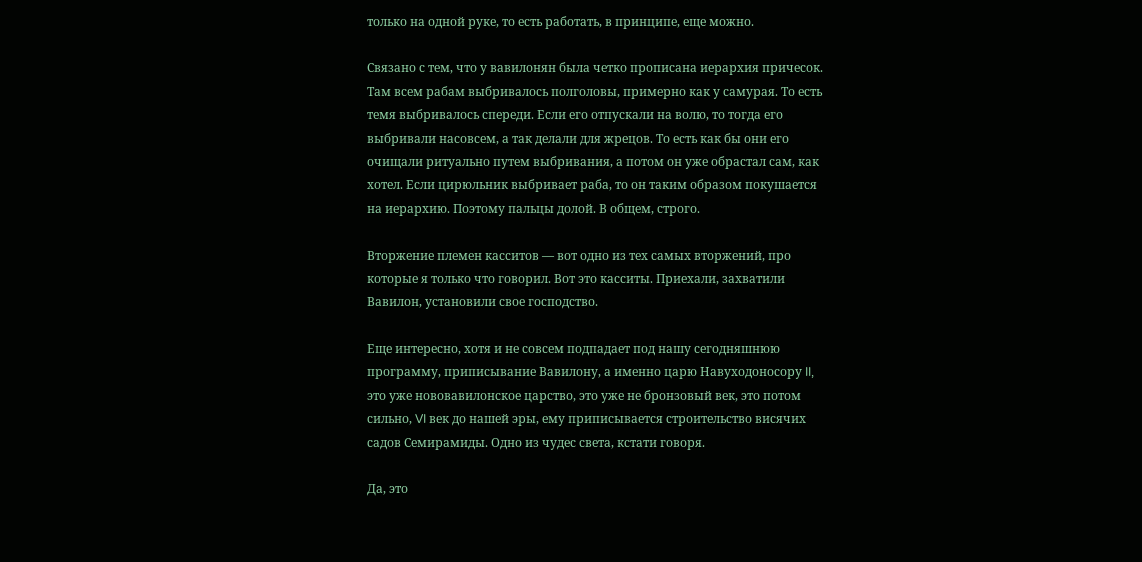только на одной руке, то есть работать, в принципе, еще можно.

Связано с тем, что у вавилонян была четко прописана иерархия причесок. Там всем рабам выбривалось полголовы, примерно как у самурая. То есть темя выбривалось спереди. Если его отпускали на волю, то тогда его выбривали насовсем, а так делали для жрецов. То есть как бы они его очищали ритуально путем выбривания, а потом он уже обрастал сам, как хотел. Если цирюльник выбривает раба, то он таким образом покушается на иерархию. Поэтому пальцы долой. В общем, строго.

Вторжение племен касситов — вот одно из тех самых вторжений, про которые я только что говорил. Вот это касситы. Приехали, захватили Вавилон, установили свое господство.

Еще интересно, хотя и не совсем подпадает под нашу сегодняшнюю программу, приписывание Вавилону, а именно царю Навуходоносору II, это уже нововавилонское царство, это уже не бронзовый век, это потом сильно, VI век до нашей эры, ему приписывается строительство висячих садов Семирамиды. Одно из чудес света, кстати говоря.

Да, это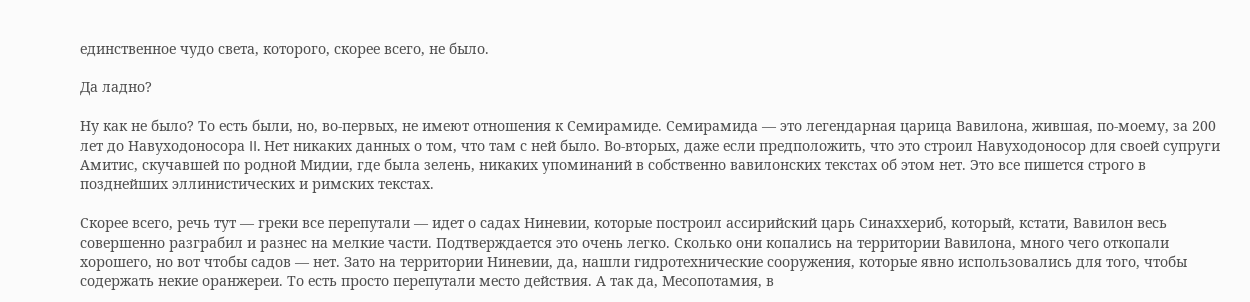единственное чудо света, которого, скорее всего, не было.

Да ладно?

Ну как не было? То есть были, но, во-первых, не имеют отношения к Семирамиде. Семирамида — это легендарная царица Вавилона, жившая, по-моему, за 200 лет до Навуходоносора II. Нет никаких данных о том, что там с ней было. Во-вторых, даже если предположить, что это строил Навуходоносор для своей супруги Амитис, скучавшей по родной Мидии, где была зелень, никаких упоминаний в собственно вавилонских текстах об этом нет. Это все пишется строго в позднейших эллинистических и римских текстах.

Скорее всего, речь тут — греки все перепутали — идет о садах Ниневии, которые построил ассирийский царь Синаххериб, который, кстати, Вавилон весь совершенно разграбил и разнес на мелкие части. Подтверждается это очень легко. Сколько они копались на территории Вавилона, много чего откопали хорошего, но вот чтобы садов — нет. Зато на территории Ниневии, да, нашли гидротехнические сооружения, которые явно использовались для того, чтобы содержать некие оранжереи. То есть просто перепутали место действия. А так да, Месопотамия, в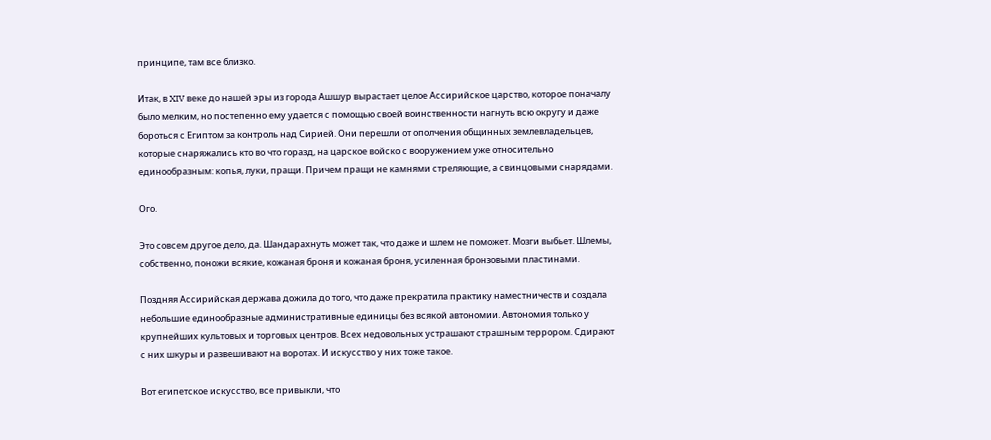принципе, там все близко.

Итак, в XIV веке до нашей эры из города Ашшур вырастает целое Ассирийское царство, которое поначалу было мелким, но постепенно ему удается с помощью своей воинственности нагнуть всю округу и даже бороться с Египтом за контроль над Сирией. Они перешли от ополчения общинных землевладельцев, которые снаряжались кто во что горазд, на царское войско с вооружением уже относительно единообразным: копья, луки, пращи. Причем пращи не камнями стреляющие, а свинцовыми снарядами.

Ого.

Это совсем другое дело, да. Шандарахнуть может так, что даже и шлем не поможет. Мозги выбьет. Шлемы, собственно, поножи всякие, кожаная броня и кожаная броня, усиленная бронзовыми пластинами.

Поздняя Ассирийская держава дожила до того, что даже прекратила практику наместничеств и создала небольшие единообразные административные единицы без всякой автономии. Автономия только у крупнейших культовых и торговых центров. Всех недовольных устрашают страшным террором. Сдирают с них шкуры и развешивают на воротах. И искусство у них тоже такое.

Вот египетское искусство, все привыкли, что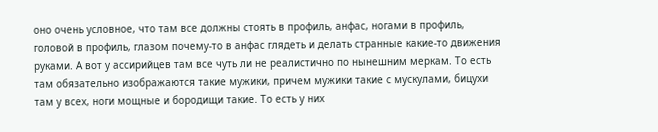оно очень условное, что там все должны стоять в профиль, анфас, ногами в профиль, головой в профиль, глазом почему-то в анфас глядеть и делать странные какие-то движения руками. А вот у ассирийцев там все чуть ли не реалистично по нынешним меркам. То есть там обязательно изображаются такие мужики, причем мужики такие с мускулами, бицухи там у всех, ноги мощные и бородищи такие. То есть у них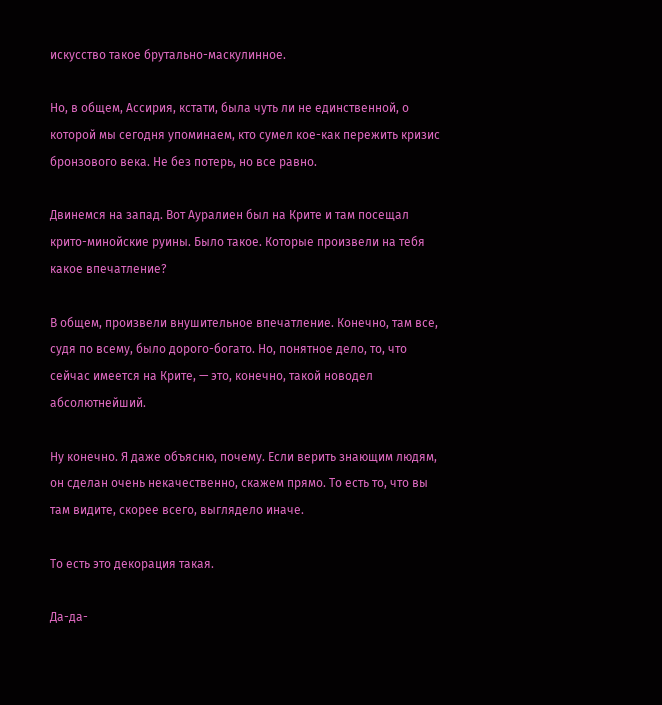искусство такое брутально-маскулинное.

Но, в общем, Ассирия, кстати, была чуть ли не единственной, о которой мы сегодня упоминаем, кто сумел кое-как пережить кризис бронзового века. Не без потерь, но все равно.

Двинемся на запад. Вот Ауралиен был на Крите и там посещал крито-минойские руины. Было такое. Которые произвели на тебя какое впечатление?

В общем, произвели внушительное впечатление. Конечно, там все, судя по всему, было дорого-богато. Но, понятное дело, то, что сейчас имеется на Крите, — это, конечно, такой новодел абсолютнейший.

Ну конечно. Я даже объясню, почему. Если верить знающим людям, он сделан очень некачественно, скажем прямо. То есть то, что вы там видите, скорее всего, выглядело иначе.

То есть это декорация такая.

Да-да-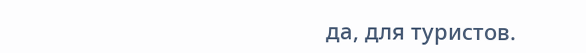да, для туристов.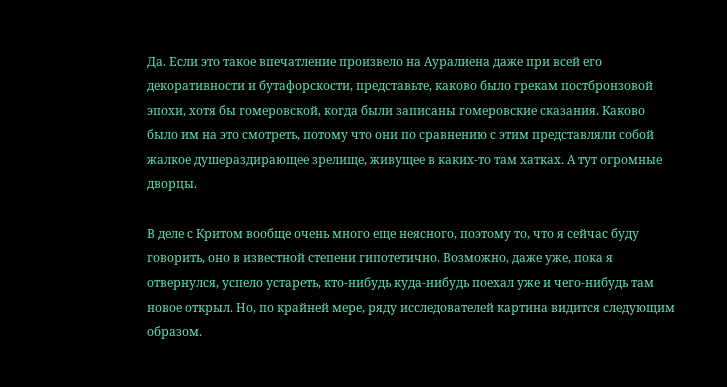Да. Если это такое впечатление произвело на Ауралиена даже при всей его декоративности и бутафорскости, представьте, каково было грекам постбронзовой эпохи, хотя бы гомеровской, когда были записаны гомеровские сказания. Каково было им на это смотреть, потому что они по сравнению с этим представляли собой жалкое душераздирающее зрелище, живущее в каких-то там хатках. А тут огромные дворцы.

В деле с Критом вообще очень много еще неясного, поэтому то, что я сейчас буду говорить, оно в известной степени гипотетично. Возможно, даже уже, пока я отвернулся, успело устареть, кто-нибудь куда-нибудь поехал уже и чего-нибудь там новое открыл. Но, по крайней мере, ряду исследователей картина видится следующим образом.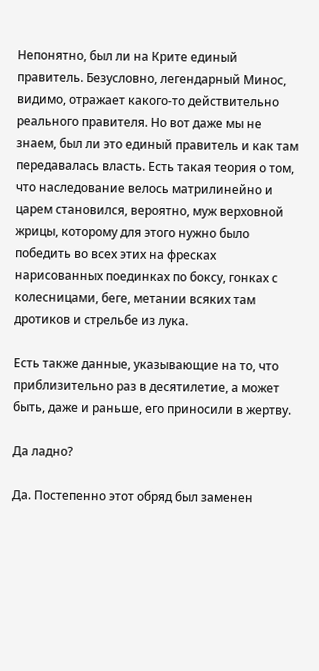Непонятно, был ли на Крите единый правитель. Безусловно, легендарный Минос, видимо, отражает какого-то действительно реального правителя. Но вот даже мы не знаем, был ли это единый правитель и как там передавалась власть. Есть такая теория о том, что наследование велось матрилинейно и царем становился, вероятно, муж верховной жрицы, которому для этого нужно было победить во всех этих на фресках нарисованных поединках по боксу, гонках с колесницами, беге, метании всяких там дротиков и стрельбе из лука.

Есть также данные, указывающие на то, что приблизительно раз в десятилетие, а может быть, даже и раньше, его приносили в жертву.

Да ладно?

Да. Постепенно этот обряд был заменен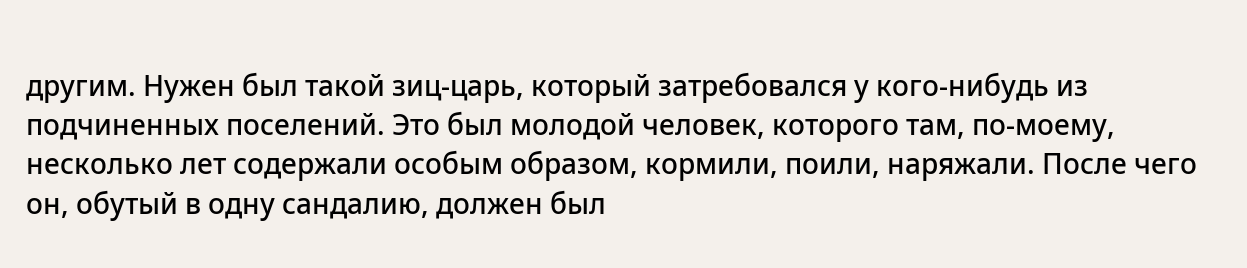другим. Нужен был такой зиц-царь, который затребовался у кого-нибудь из подчиненных поселений. Это был молодой человек, которого там, по-моему, несколько лет содержали особым образом, кормили, поили, наряжали. После чего он, обутый в одну сандалию, должен был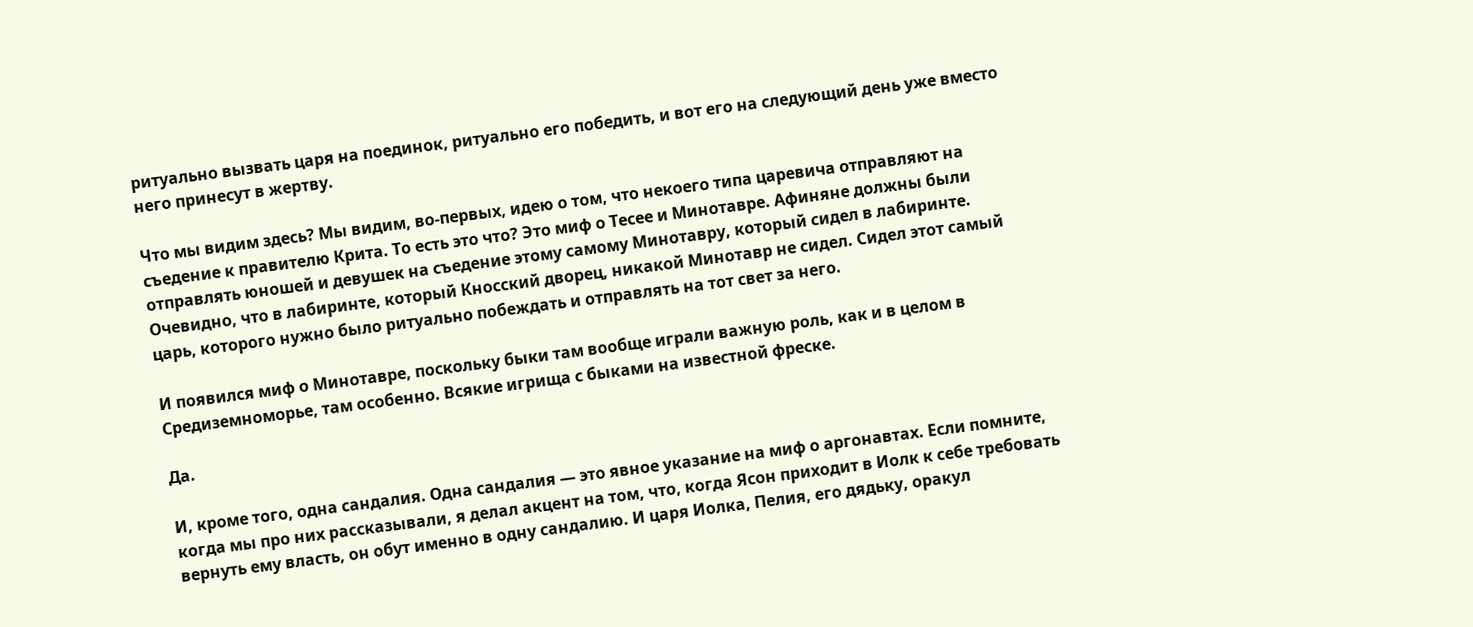ритуально вызвать царя на поединок, ритуально его победить, и вот его на следующий день уже вместо него принесут в жертву.

Что мы видим здесь? Мы видим, во-первых, идею о том, что некоего типа царевича отправляют на съедение к правителю Крита. То есть это что? Это миф о Тесее и Минотавре. Афиняне должны были отправлять юношей и девушек на съедение этому самому Минотавру, который сидел в лабиринте. Очевидно, что в лабиринте, который Кносский дворец, никакой Минотавр не сидел. Сидел этот самый царь, которого нужно было ритуально побеждать и отправлять на тот свет за него.

И появился миф о Минотавре, поскольку быки там вообще играли важную роль, как и в целом в Средиземноморье, там особенно. Всякие игрища с быками на известной фреске.

Да.

И, кроме того, одна сандалия. Одна сандалия — это явное указание на миф о аргонавтах. Если помните, когда мы про них рассказывали, я делал акцент на том, что, когда Ясон приходит в Иолк к себе требовать вернуть ему власть, он обут именно в одну сандалию. И царя Иолка, Пелия, его дядьку, оракул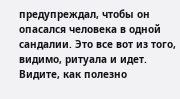предупреждал, чтобы он опасался человека в одной сандалии. Это все вот из того, видимо, ритуала и идет. Видите, как полезно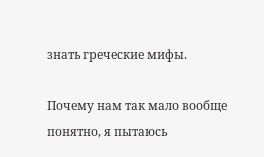знать греческие мифы.

Почему нам так мало вообще понятно, я пытаюсь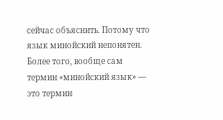сейчас объяснить. Потому что язык минойский непонятен. Более того, вообще сам термин «минойский язык» — это термин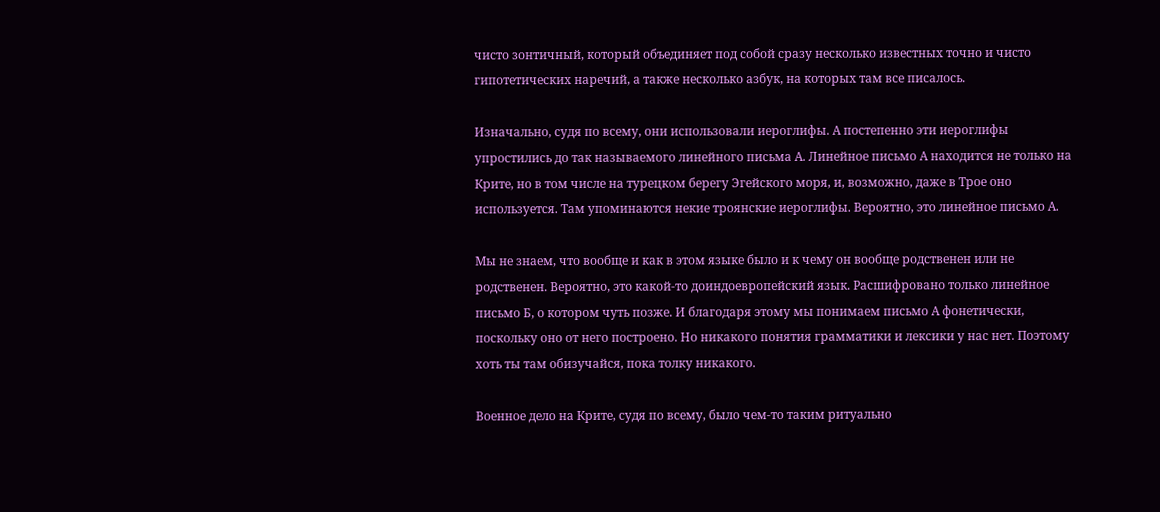чисто зонтичный, который объединяет под собой сразу несколько известных точно и чисто гипотетических наречий, а также несколько азбук, на которых там все писалось.

Изначально, судя по всему, они использовали иероглифы. А постепенно эти иероглифы упростились до так называемого линейного письма А. Линейное письмо А находится не только на Крите, но в том числе на турецком берегу Эгейского моря, и, возможно, даже в Трое оно используется. Там упоминаются некие троянские иероглифы. Вероятно, это линейное письмо А.

Мы не знаем, что вообще и как в этом языке было и к чему он вообще родственен или не родственен. Вероятно, это какой-то доиндоевропейский язык. Расшифровано только линейное письмо Б, о котором чуть позже. И благодаря этому мы понимаем письмо А фонетически, поскольку оно от него построено. Но никакого понятия грамматики и лексики у нас нет. Поэтому хоть ты там обизучайся, пока толку никакого.

Военное дело на Крите, судя по всему, было чем-то таким ритуально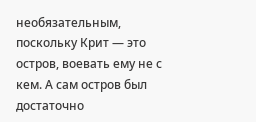необязательным, поскольку Крит — это остров, воевать ему не с кем. А сам остров был достаточно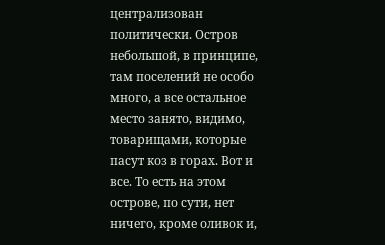централизован политически. Остров небольшой, в принципе, там поселений не особо много, а все остальное место занято, видимо, товарищами, которые пасут коз в горах. Вот и все. То есть на этом острове, по сути, нет ничего, кроме оливок и,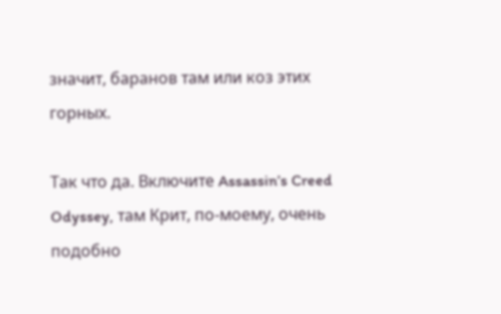значит, баранов там или коз этих горных.

Так что да. Включите Assassin’s Creed Odyssey, там Крит, по-моему, очень подобно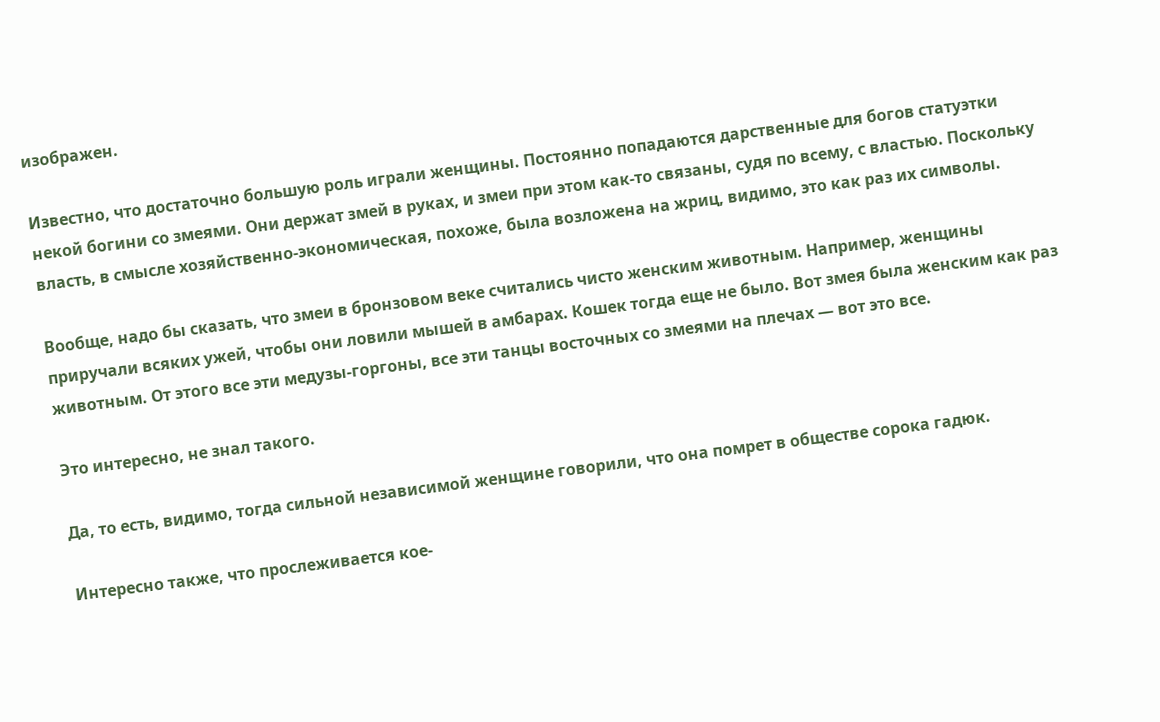изображен.

Известно, что достаточно большую роль играли женщины. Постоянно попадаются дарственные для богов статуэтки некой богини со змеями. Они держат змей в руках, и змеи при этом как-то связаны, судя по всему, с властью. Поскольку власть, в смысле хозяйственно-экономическая, похоже, была возложена на жриц, видимо, это как раз их символы.

Вообще, надо бы сказать, что змеи в бронзовом веке считались чисто женским животным. Например, женщины приручали всяких ужей, чтобы они ловили мышей в амбарах. Кошек тогда еще не было. Вот змея была женским как раз животным. От этого все эти медузы-горгоны, все эти танцы восточных со змеями на плечах — вот это все.

Это интересно, не знал такого.

Да, то есть, видимо, тогда сильной независимой женщине говорили, что она помрет в обществе сорока гадюк.

Интересно также, что прослеживается кое-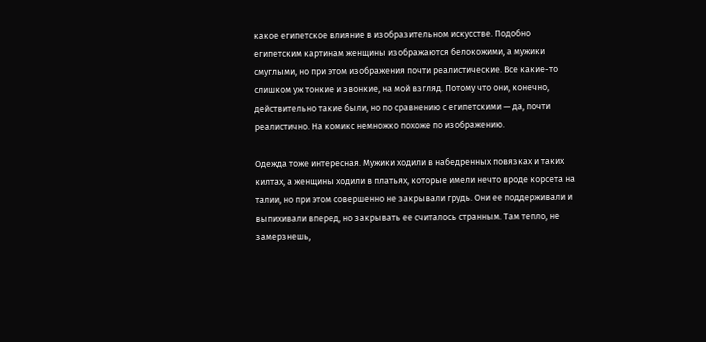какое египетское влияние в изобразительном искусстве. Подобно египетским картинам женщины изображаются белокожими, а мужики смуглыми, но при этом изображения почти реалистические. Все какие-то слишком уж тонкие и звонкие, на мой взгляд. Потому что они, конечно, действительно такие были, но по сравнению с египетскими — да, почти реалистично. На комикс немножко похоже по изображению.

Одежда тоже интересная. Мужики ходили в набедренных повязках и таких килтах, а женщины ходили в платьях, которые имели нечто вроде корсета на талии, но при этом совершенно не закрывали грудь. Они ее поддерживали и выпихивали вперед, но закрывать ее считалось странным. Там тепло, не замерзнешь,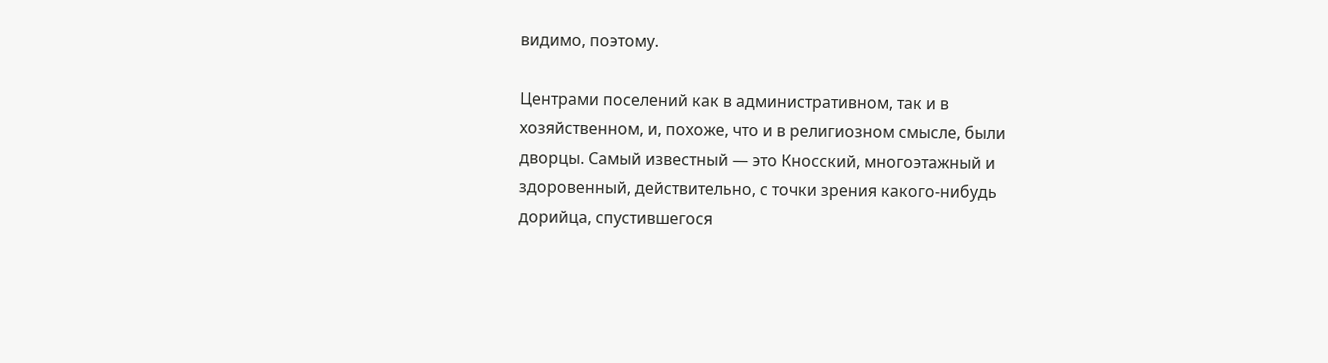видимо, поэтому.

Центрами поселений как в административном, так и в хозяйственном, и, похоже, что и в религиозном смысле, были дворцы. Самый известный — это Кносский, многоэтажный и здоровенный, действительно, с точки зрения какого-нибудь дорийца, спустившегося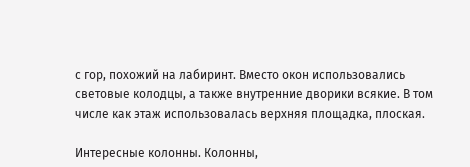с гор, похожий на лабиринт. Вместо окон использовались световые колодцы, а также внутренние дворики всякие. В том числе как этаж использовалась верхняя площадка, плоская.

Интересные колонны. Колонны,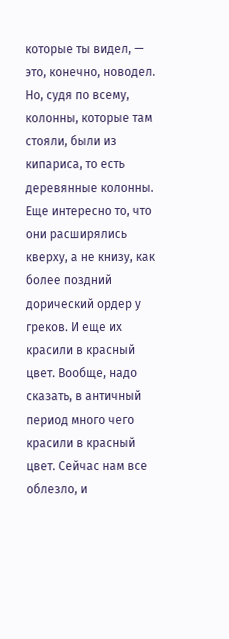которые ты видел, — это, конечно, новодел. Но, судя по всему, колонны, которые там стояли, были из кипариса, то есть деревянные колонны. Еще интересно то, что они расширялись кверху, а не книзу, как более поздний дорический ордер у греков. И еще их красили в красный цвет. Вообще, надо сказать, в античный период много чего красили в красный цвет. Сейчас нам все облезло, и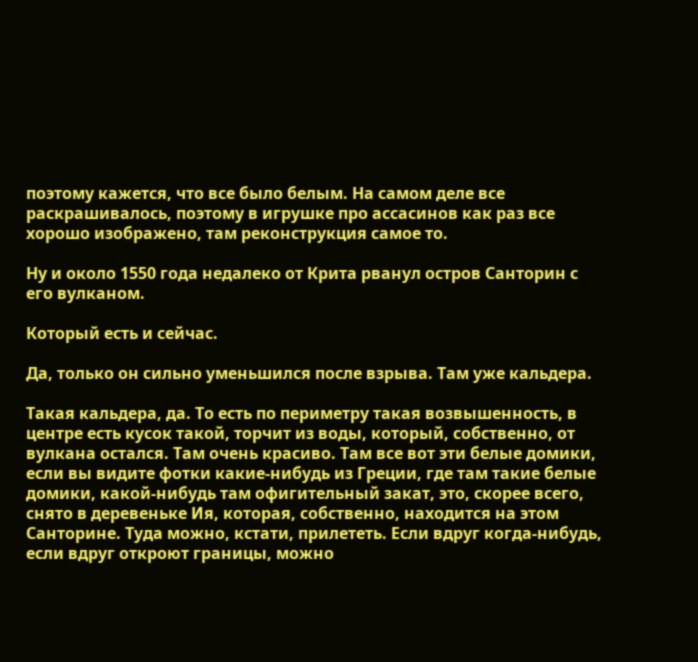поэтому кажется, что все было белым. На самом деле все раскрашивалось, поэтому в игрушке про ассасинов как раз все хорошо изображено, там реконструкция самое то.

Ну и около 1550 года недалеко от Крита рванул остров Санторин с его вулканом.

Который есть и сейчас.

Да, только он сильно уменьшился после взрыва. Там уже кальдера.

Такая кальдера, да. То есть по периметру такая возвышенность, в центре есть кусок такой, торчит из воды, который, собственно, от вулкана остался. Там очень красиво. Там все вот эти белые домики, если вы видите фотки какие-нибудь из Греции, где там такие белые домики, какой-нибудь там офигительный закат, это, скорее всего, снято в деревеньке Ия, которая, собственно, находится на этом Санторине. Туда можно, кстати, прилететь. Если вдруг когда-нибудь, если вдруг откроют границы, можно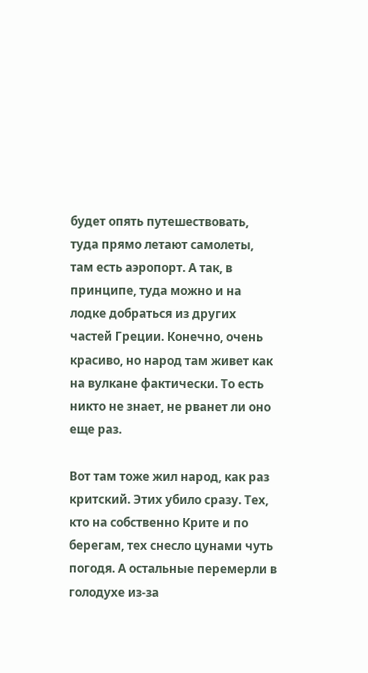будет опять путешествовать, туда прямо летают самолеты, там есть аэропорт. А так, в принципе, туда можно и на лодке добраться из других частей Греции. Конечно, очень красиво, но народ там живет как на вулкане фактически. То есть никто не знает, не рванет ли оно еще раз.

Вот там тоже жил народ, как раз критский. Этих убило сразу. Тех, кто на собственно Крите и по берегам, тех снесло цунами чуть погодя. А остальные перемерли в голодухе из-за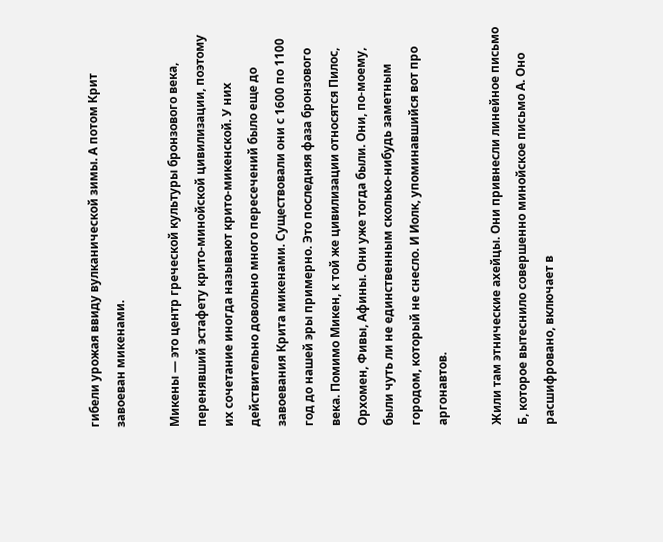гибели урожая ввиду вулканической зимы. А потом Крит завоеван микенами.

Микены — это центр греческой культуры бронзового века, перенявший эстафету крито-минойской цивилизации, поэтому их сочетание иногда называют крито-микенской. У них действительно довольно много пересечений было еще до завоевания Крита микенами. Существовали они с 1600 по 1100 год до нашей эры примерно. Это последняя фаза бронзового века. Помимо Микен, к той же цивилизации относятся Пилос, Орхомен, Фивы, Афины. Они уже тогда были. Они, по-моему, были чуть ли не единственным сколько-нибудь заметным городом, который не снесло. И Иолк, упоминавшийся вот про аргонавтов.

Жили там этнические ахейцы. Они привнесли линейное письмо Б, которое вытеснило совершенно минойское письмо А. Оно расшифровано, включает в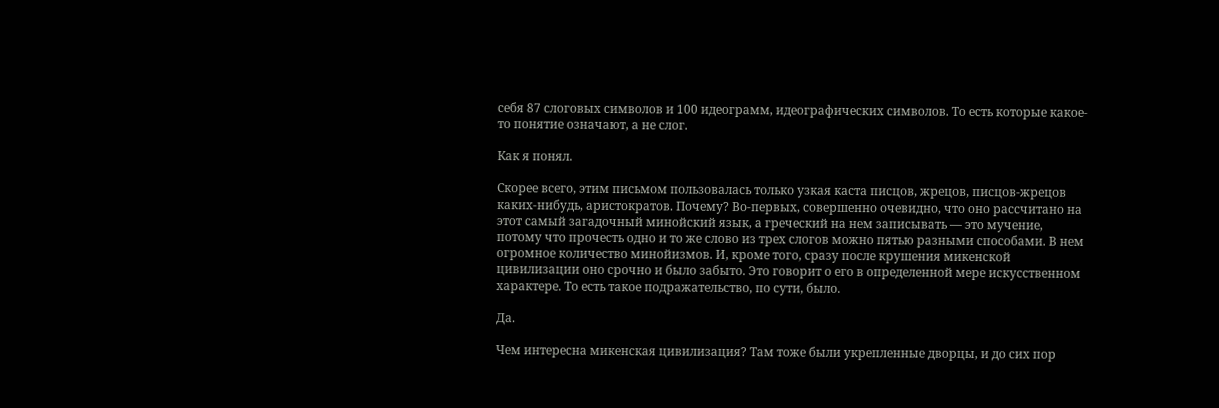себя 87 слоговых символов и 100 идеограмм, идеографических символов. То есть которые какое-то понятие означают, а не слог.

Как я понял.

Скорее всего, этим письмом пользовалась только узкая каста писцов, жрецов, писцов-жрецов каких-нибудь, аристократов. Почему? Во-первых, совершенно очевидно, что оно рассчитано на этот самый загадочный минойский язык, а греческий на нем записывать — это мучение, потому что прочесть одно и то же слово из трех слогов можно пятью разными способами. В нем огромное количество минойизмов. И, кроме того, сразу после крушения микенской цивилизации оно срочно и было забыто. Это говорит о его в определенной мере искусственном характере. То есть такое подражательство, по сути, было.

Да.

Чем интересна микенская цивилизация? Там тоже были укрепленные дворцы, и до сих пор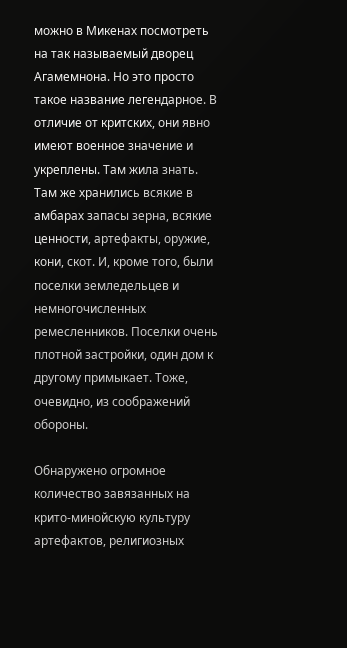можно в Микенах посмотреть на так называемый дворец Агамемнона. Но это просто такое название легендарное. В отличие от критских, они явно имеют военное значение и укреплены. Там жила знать. Там же хранились всякие в амбарах запасы зерна, всякие ценности, артефакты, оружие, кони, скот. И, кроме того, были поселки земледельцев и немногочисленных ремесленников. Поселки очень плотной застройки, один дом к другому примыкает. Тоже, очевидно, из соображений обороны.

Обнаружено огромное количество завязанных на крито-минойскую культуру артефактов, религиозных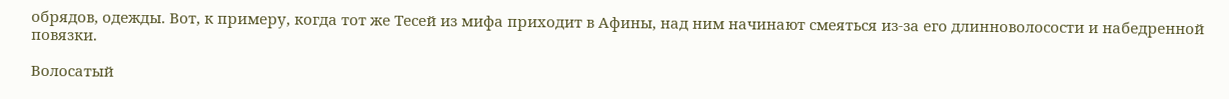обрядов, одежды. Вот, к примеру, когда тот же Тесей из мифа приходит в Афины, над ним начинают смеяться из-за его длинноволосости и набедренной повязки.

Волосатый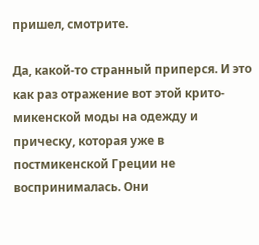пришел, смотрите.

Да, какой-то странный приперся. И это как раз отражение вот этой крито-микенской моды на одежду и прическу, которая уже в постмикенской Греции не воспринималась. Они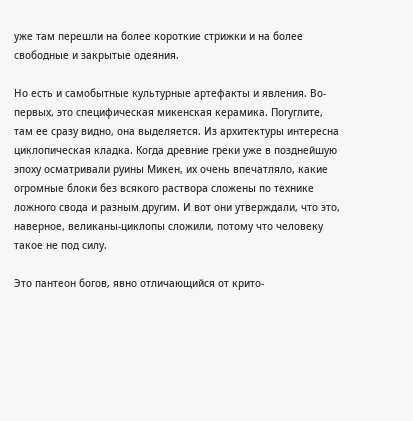уже там перешли на более короткие стрижки и на более свободные и закрытые одеяния.

Но есть и самобытные культурные артефакты и явления. Во-первых, это специфическая микенская керамика. Погуглите, там ее сразу видно, она выделяется. Из архитектуры интересна циклопическая кладка. Когда древние греки уже в позднейшую эпоху осматривали руины Микен, их очень впечатляло, какие огромные блоки без всякого раствора сложены по технике ложного свода и разным другим. И вот они утверждали, что это, наверное, великаны-циклопы сложили, потому что человеку такое не под силу.

Это пантеон богов, явно отличающийся от крито-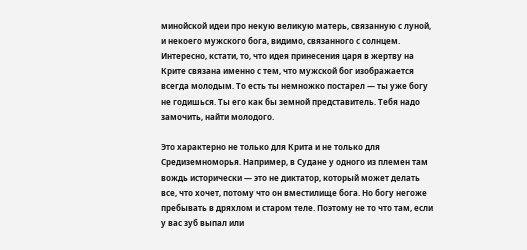минойской идеи про некую великую матерь, связанную с луной, и некоего мужского бога, видимо, связанного с солнцем. Интересно, кстати, то, что идея принесения царя в жертву на Крите связана именно с тем, что мужской бог изображается всегда молодым. То есть ты немножко постарел — ты уже богу не годишься. Ты его как бы земной представитель. Тебя надо замочить, найти молодого.

Это характерно не только для Крита и не только для Средиземноморья. Например, в Судане у одного из племен там вождь исторически — это не диктатор, который может делать все, что хочет, потому что он вместилище бога. Но богу негоже пребывать в дряхлом и старом теле. Поэтому не то что там, если у вас зуб выпал или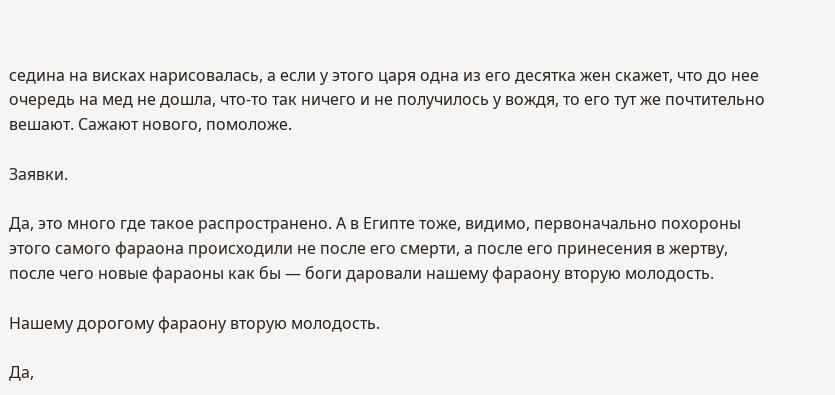седина на висках нарисовалась, а если у этого царя одна из его десятка жен скажет, что до нее очередь на мед не дошла, что-то так ничего и не получилось у вождя, то его тут же почтительно вешают. Сажают нового, помоложе.

Заявки.

Да, это много где такое распространено. А в Египте тоже, видимо, первоначально похороны этого самого фараона происходили не после его смерти, а после его принесения в жертву, после чего новые фараоны как бы — боги даровали нашему фараону вторую молодость.

Нашему дорогому фараону вторую молодость.

Да,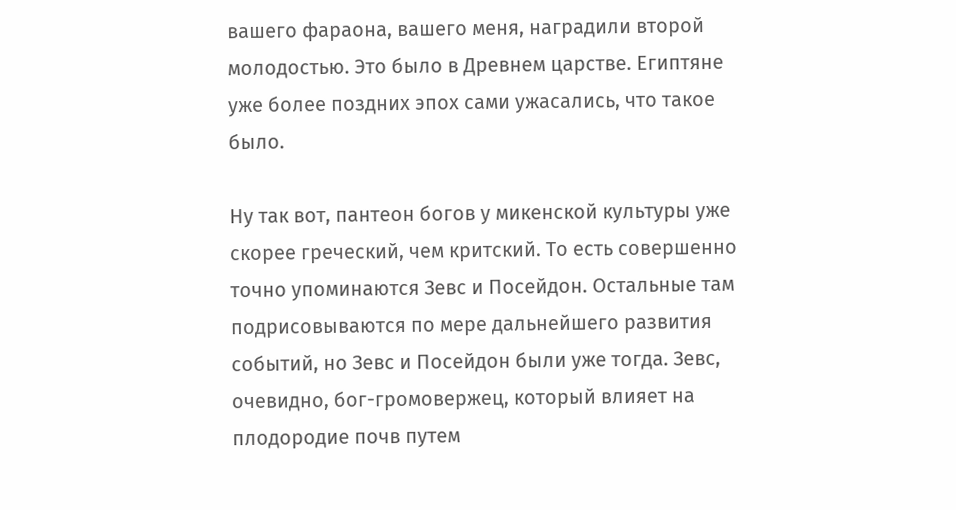вашего фараона, вашего меня, наградили второй молодостью. Это было в Древнем царстве. Египтяне уже более поздних эпох сами ужасались, что такое было.

Ну так вот, пантеон богов у микенской культуры уже скорее греческий, чем критский. То есть совершенно точно упоминаются Зевс и Посейдон. Остальные там подрисовываются по мере дальнейшего развития событий, но Зевс и Посейдон были уже тогда. Зевс, очевидно, бог-громовержец, который влияет на плодородие почв путем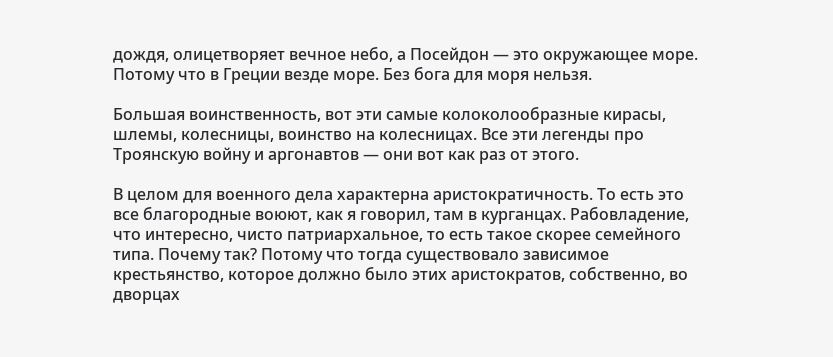дождя, олицетворяет вечное небо, а Посейдон — это окружающее море. Потому что в Греции везде море. Без бога для моря нельзя.

Большая воинственность, вот эти самые колоколообразные кирасы, шлемы, колесницы, воинство на колесницах. Все эти легенды про Троянскую войну и аргонавтов — они вот как раз от этого.

В целом для военного дела характерна аристократичность. То есть это все благородные воюют, как я говорил, там в курганцах. Рабовладение, что интересно, чисто патриархальное, то есть такое скорее семейного типа. Почему так? Потому что тогда существовало зависимое крестьянство, которое должно было этих аристократов, собственно, во дворцах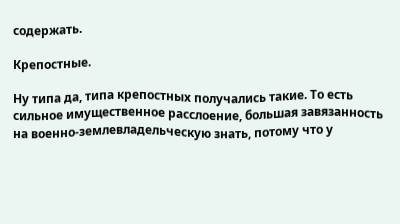содержать.

Крепостные.

Ну типа да, типа крепостных получались такие. То есть сильное имущественное расслоение, большая завязанность на военно-землевладельческую знать, потому что у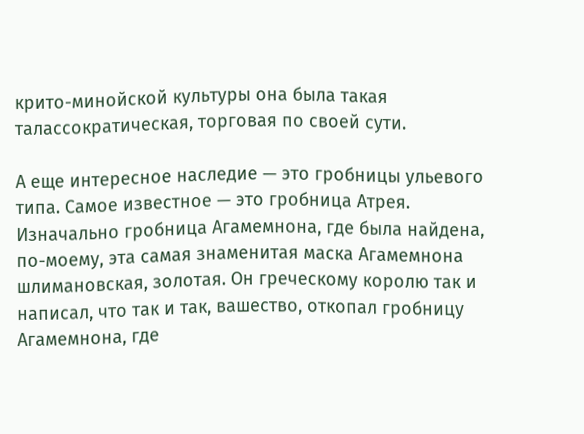крито-минойской культуры она была такая талассократическая, торговая по своей сути.

А еще интересное наследие — это гробницы ульевого типа. Самое известное — это гробница Атрея. Изначально гробница Агамемнона, где была найдена, по-моему, эта самая знаменитая маска Агамемнона шлимановская, золотая. Он греческому королю так и написал, что так и так, вашество, откопал гробницу Агамемнона, где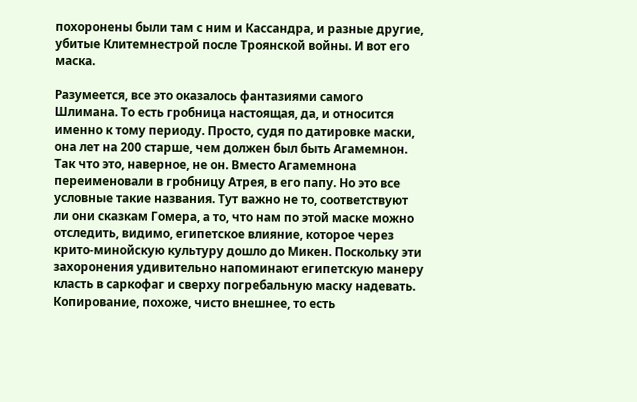похоронены были там с ним и Кассандра, и разные другие, убитые Клитемнестрой после Троянской войны. И вот его маска.

Разумеется, все это оказалось фантазиями самого Шлимана. То есть гробница настоящая, да, и относится именно к тому периоду. Просто, судя по датировке маски, она лет на 200 старше, чем должен был быть Агамемнон. Так что это, наверное, не он. Вместо Агамемнона переименовали в гробницу Атрея, в его папу. Но это все условные такие названия. Тут важно не то, соответствуют ли они сказкам Гомера, а то, что нам по этой маске можно отследить, видимо, египетское влияние, которое через крито-минойскую культуру дошло до Микен. Поскольку эти захоронения удивительно напоминают египетскую манеру класть в саркофаг и сверху погребальную маску надевать. Копирование, похоже, чисто внешнее, то есть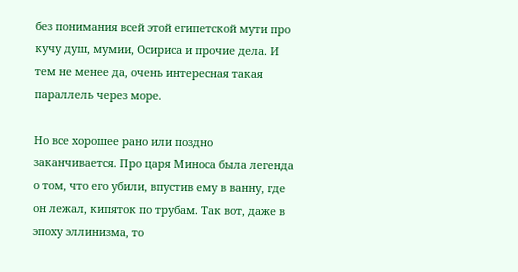без понимания всей этой египетской мути про кучу душ, мумии, Осириса и прочие дела. И тем не менее да, очень интересная такая параллель через море.

Но все хорошее рано или поздно заканчивается. Про царя Миноса была легенда о том, что его убили, впустив ему в ванну, где он лежал, кипяток по трубам. Так вот, даже в эпоху эллинизма, то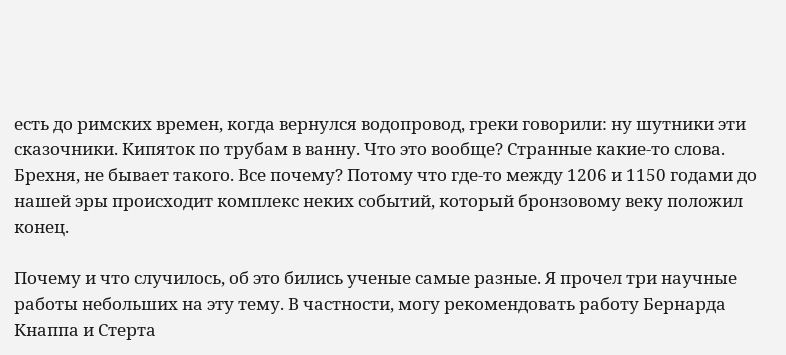есть до римских времен, когда вернулся водопровод, греки говорили: ну шутники эти сказочники. Кипяток по трубам в ванну. Что это вообще? Странные какие-то слова. Брехня, не бывает такого. Все почему? Потому что где-то между 1206 и 1150 годами до нашей эры происходит комплекс неких событий, который бронзовому веку положил конец.

Почему и что случилось, об это бились ученые самые разные. Я прочел три научные работы небольших на эту тему. В частности, могу рекомендовать работу Бернарда Кнаппа и Стерта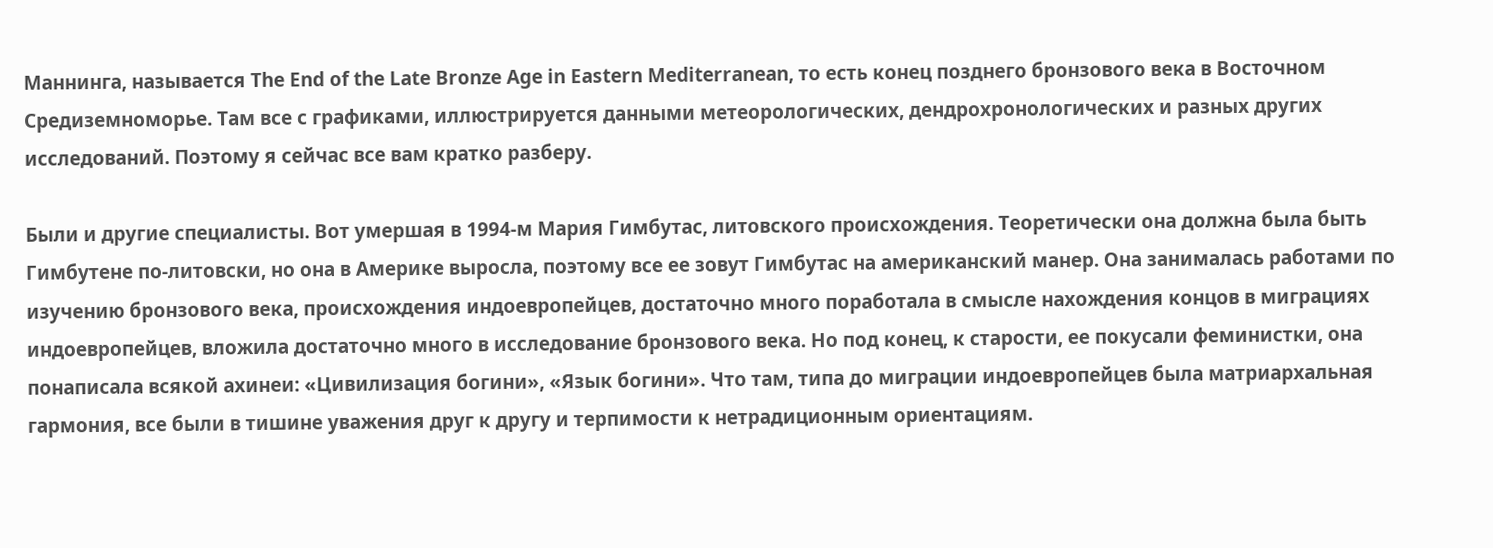Маннинга, называется The End of the Late Bronze Age in Eastern Mediterranean, то есть конец позднего бронзового века в Восточном Средиземноморье. Там все с графиками, иллюстрируется данными метеорологических, дендрохронологических и разных других исследований. Поэтому я сейчас все вам кратко разберу.

Были и другие специалисты. Вот умершая в 1994-м Мария Гимбутас, литовского происхождения. Теоретически она должна была быть Гимбутене по-литовски, но она в Америке выросла, поэтому все ее зовут Гимбутас на американский манер. Она занималась работами по изучению бронзового века, происхождения индоевропейцев, достаточно много поработала в смысле нахождения концов в миграциях индоевропейцев, вложила достаточно много в исследование бронзового века. Но под конец, к старости, ее покусали феминистки, она понаписала всякой ахинеи: «Цивилизация богини», «Язык богини». Что там, типа до миграции индоевропейцев была матриархальная гармония, все были в тишине уважения друг к другу и терпимости к нетрадиционным ориентациям.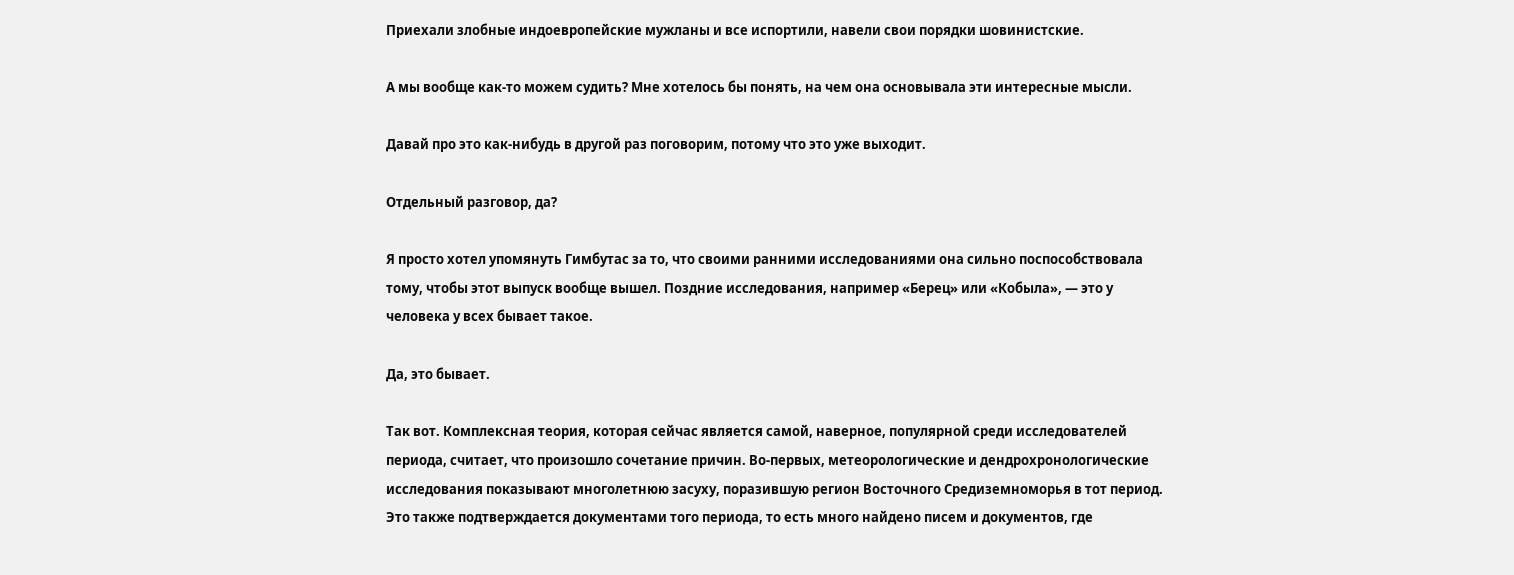Приехали злобные индоевропейские мужланы и все испортили, навели свои порядки шовинистские.

А мы вообще как-то можем судить? Мне хотелось бы понять, на чем она основывала эти интересные мысли.

Давай про это как-нибудь в другой раз поговорим, потому что это уже выходит.

Отдельный разговор, да?

Я просто хотел упомянуть Гимбутас за то, что своими ранними исследованиями она сильно поспособствовала тому, чтобы этот выпуск вообще вышел. Поздние исследования, например «Берец» или «Кобыла», — это у человека у всех бывает такое.

Да, это бывает.

Так вот. Комплексная теория, которая сейчас является самой, наверное, популярной среди исследователей периода, считает, что произошло сочетание причин. Во-первых, метеорологические и дендрохронологические исследования показывают многолетнюю засуху, поразившую регион Восточного Средиземноморья в тот период. Это также подтверждается документами того периода, то есть много найдено писем и документов, где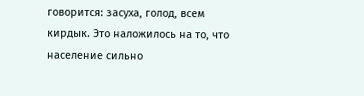говорится: засуха, голод, всем кирдык. Это наложилось на то, что население сильно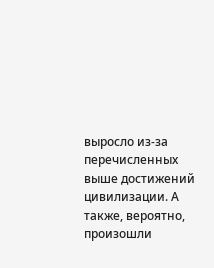выросло из-за перечисленных выше достижений цивилизации. А также, вероятно, произошли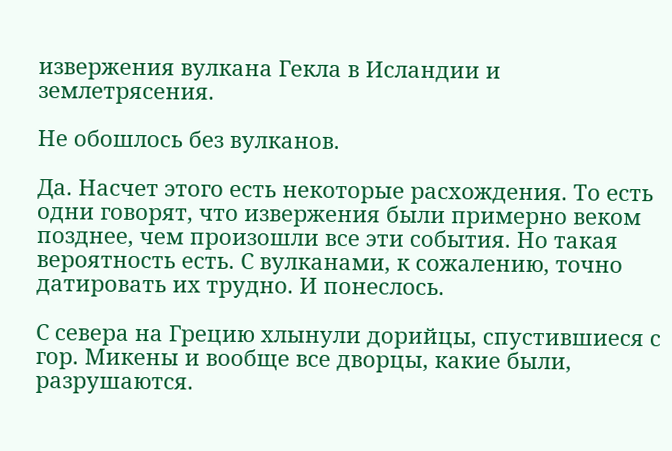извержения вулкана Гекла в Исландии и землетрясения.

Не обошлось без вулканов.

Да. Насчет этого есть некоторые расхождения. То есть одни говорят, что извержения были примерно веком позднее, чем произошли все эти события. Но такая вероятность есть. С вулканами, к сожалению, точно датировать их трудно. И понеслось.

С севера на Грецию хлынули дорийцы, спустившиеся с гор. Микены и вообще все дворцы, какие были, разрушаются.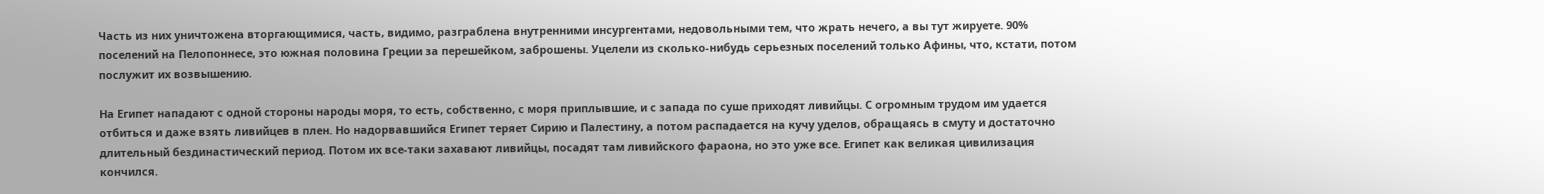Часть из них уничтожена вторгающимися, часть, видимо, разграблена внутренними инсургентами, недовольными тем, что жрать нечего, а вы тут жируете. 90% поселений на Пелопоннесе, это южная половина Греции за перешейком, заброшены. Уцелели из сколько-нибудь серьезных поселений только Афины, что, кстати, потом послужит их возвышению.

На Египет нападают с одной стороны народы моря, то есть, собственно, с моря приплывшие, и с запада по суше приходят ливийцы. С огромным трудом им удается отбиться и даже взять ливийцев в плен. Но надорвавшийся Египет теряет Сирию и Палестину, а потом распадается на кучу уделов, обращаясь в смуту и достаточно длительный бездинастический период. Потом их все-таки захавают ливийцы, посадят там ливийского фараона, но это уже все. Египет как великая цивилизация кончился.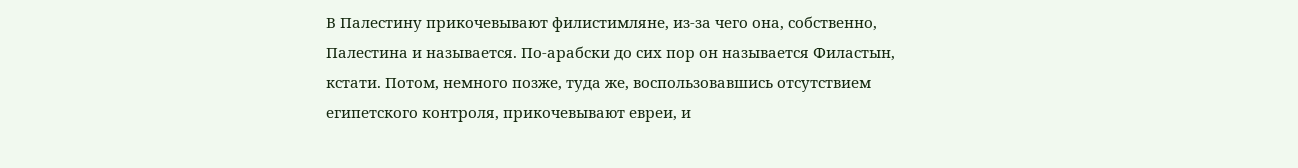В Палестину прикочевывают филистимляне, из-за чего она, собственно, Палестина и называется. По-арабски до сих пор он называется Филастын, кстати. Потом, немного позже, туда же, воспользовавшись отсутствием египетского контроля, прикочевывают евреи, и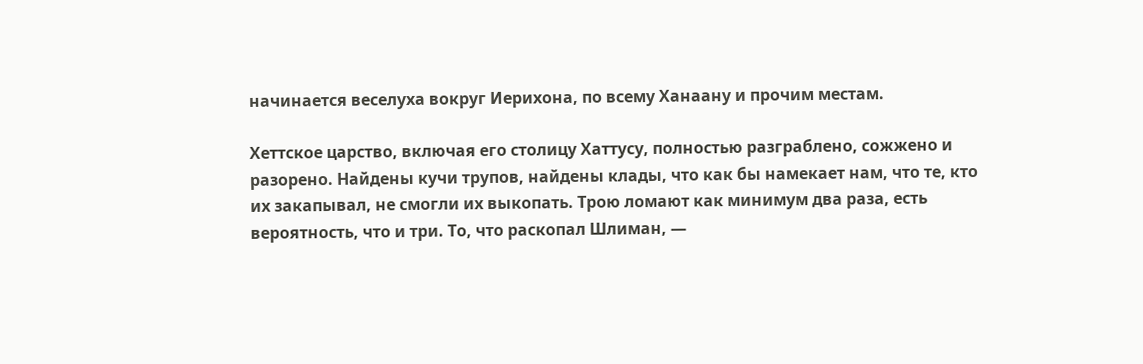начинается веселуха вокруг Иерихона, по всему Ханаану и прочим местам.

Хеттское царство, включая его столицу Хаттусу, полностью разграблено, сожжено и разорено. Найдены кучи трупов, найдены клады, что как бы намекает нам, что те, кто их закапывал, не смогли их выкопать. Трою ломают как минимум два раза, есть вероятность, что и три. То, что раскопал Шлиман, —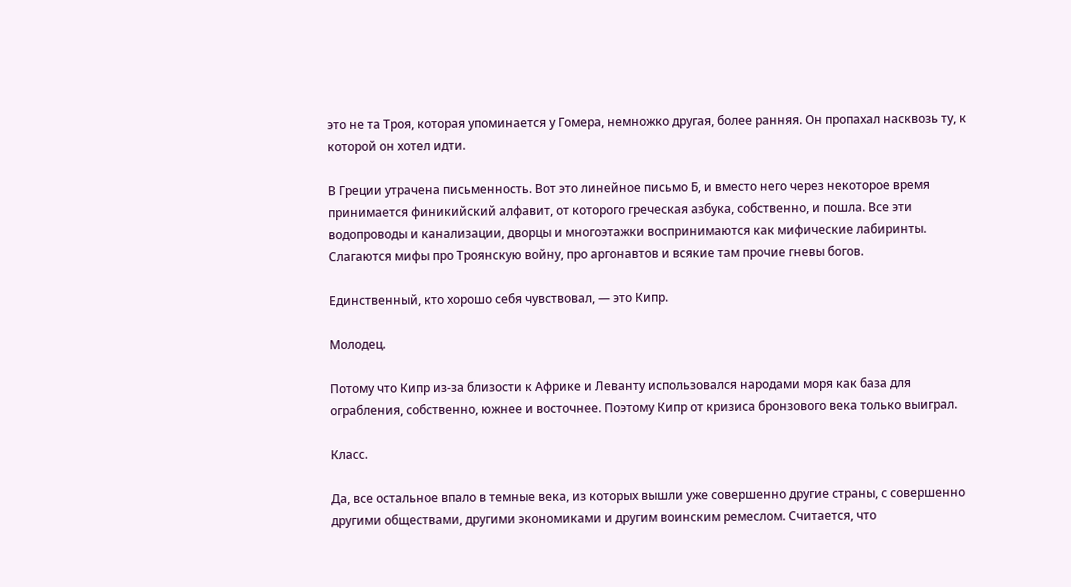это не та Троя, которая упоминается у Гомера, немножко другая, более ранняя. Он пропахал насквозь ту, к которой он хотел идти.

В Греции утрачена письменность. Вот это линейное письмо Б, и вместо него через некоторое время принимается финикийский алфавит, от которого греческая азбука, собственно, и пошла. Все эти водопроводы и канализации, дворцы и многоэтажки воспринимаются как мифические лабиринты. Слагаются мифы про Троянскую войну, про аргонавтов и всякие там прочие гневы богов.

Единственный, кто хорошо себя чувствовал, — это Кипр.

Молодец.

Потому что Кипр из-за близости к Африке и Леванту использовался народами моря как база для ограбления, собственно, южнее и восточнее. Поэтому Кипр от кризиса бронзового века только выиграл.

Класс.

Да, все остальное впало в темные века, из которых вышли уже совершенно другие страны, с совершенно другими обществами, другими экономиками и другим воинским ремеслом. Считается, что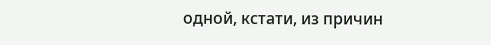одной, кстати, из причин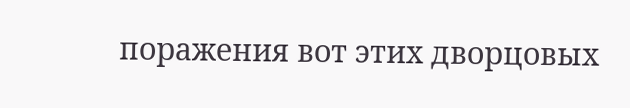поражения вот этих дворцовых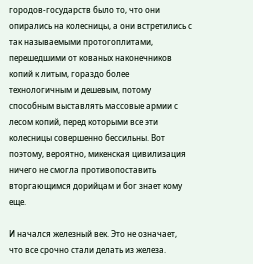городов-государств было то, что они опирались на колесницы, а они встретились с так называемыми протогоплитами, перешедшими от кованых наконечников копий к литым, гораздо более технологичным и дешевым, потому способным выставлять массовые армии с лесом копий, перед которыми все эти колесницы совершенно бессильны. Вот поэтому, вероятно, микенская цивилизация ничего не смогла противопоставить вторгающимся дорийцам и бог знает кому еще.

И начался железный век. Это не означает, что все срочно стали делать из железа.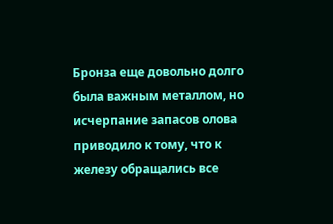Бронза еще довольно долго была важным металлом, но исчерпание запасов олова приводило к тому, что к железу обращались все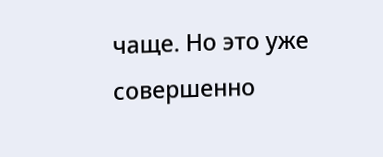чаще. Но это уже совершенно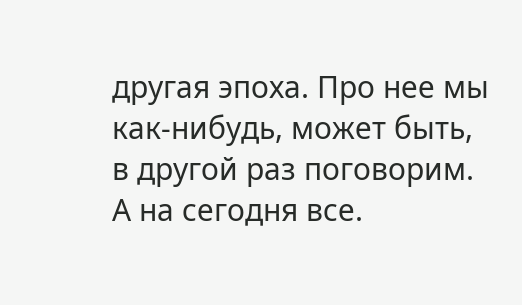другая эпоха. Про нее мы как-нибудь, может быть, в другой раз поговорим. А на сегодня все.